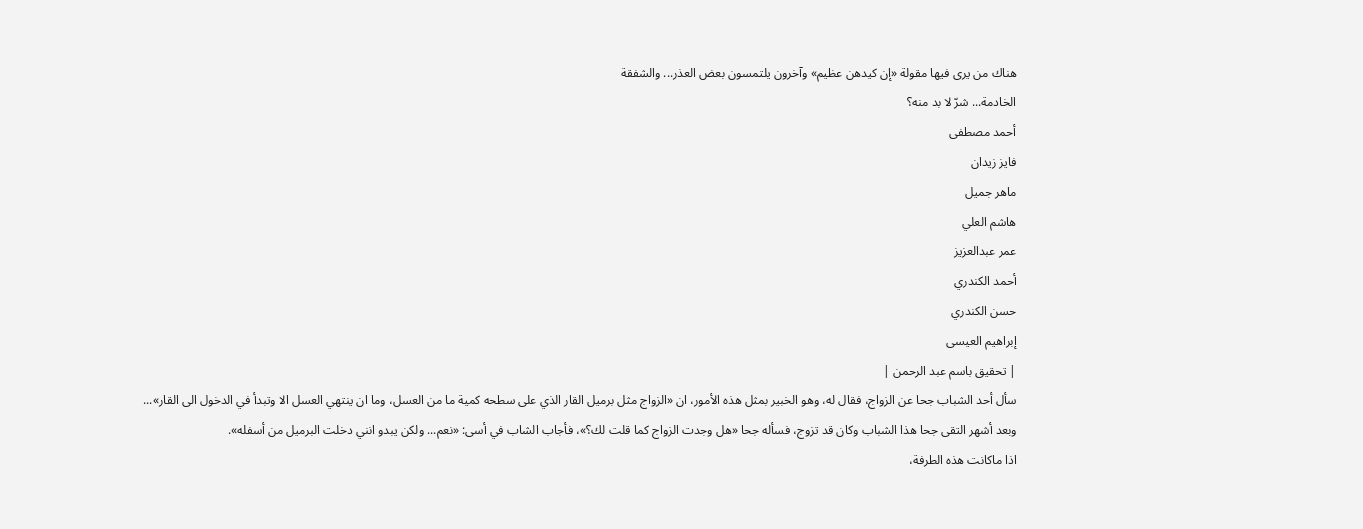هناك من يرى فيها مقولة «إن كيدهن عظيم» وآخرون يلتمسون بعض العذر... والشفقة
الخادمة... شرّ لا بد منه؟
أحمد مصطفى
فايز زيدان
ماهر جميل
هاشم العلي
عمر عبدالعزيز
أحمد الكندري
حسن الكندري
إبراهيم العيسى
| تحقيق باسم عبد الرحمن |
سأل أحد الشباب جحا عن الزواج، فقال له، وهو الخبير بمثل هذه الأمور، ان «الزواج مثل برميل القار الذي على سطحه كمية ما من العسل، وما ان ينتهي العسل الا وتبدأ في الدخول الى القار»... وبعد أشهر التقى جحا هذا الشباب وكان قد تزوج، فسأله جحا «هل وجدت الزواج كما قلت لك؟»، فأجاب الشاب في أسى: «نعم... ولكن يبدو انني دخلت البرميل من أسفله».
اذا ماكانت هذه الطرفة،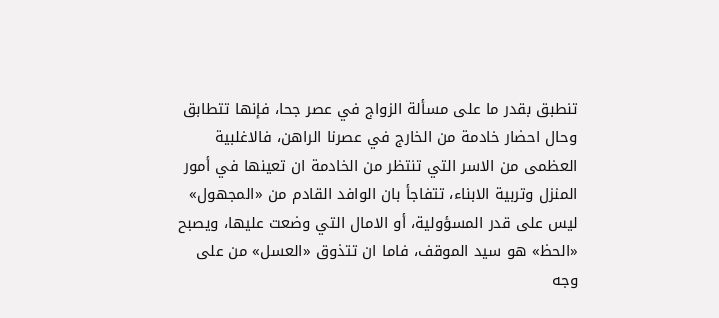تنطبق بقدر ما على مسألة الزواج في عصر جحا، فإنها تتطابق وحال احضار خادمة من الخارج في عصرنا الراهن، فالاغلبية العظمى من الاسر التي تنتظر من الخادمة ان تعينها في أمور المنزل وتربية الابناء، تتفاجأ بان الوافد القادم من «المجهول» ليس على قدر المسؤولية، أو الامال التي وضعت عليها، ويصبح «الحظ» هو سيد الموقف، فاما ان تتذوق «العسل» من على وجه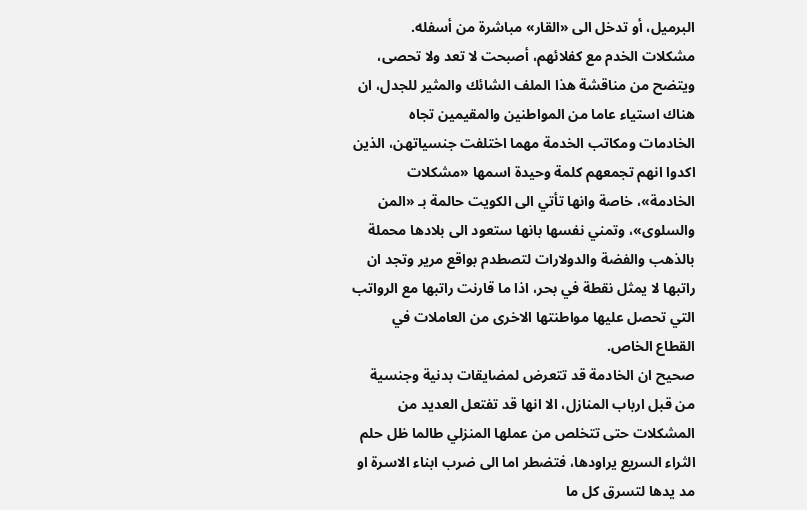البرميل، أو تدخل الى «القار» مباشرة من أسفله.
مشكلات الخدم مع كفلائهم، أصبحت لا تعد ولا تحصى، ويتضح من مناقشة هذا الملف الشائك والمثير للجدل، ان هناك استياء عاما من المواطنين والمقيمين تجاه الخادمات ومكاتب الخدمة مهما اختلفت جنسياتهن، الذين اكدوا انهم تجمعهم كلمة وحيدة اسمها «مشكلات الخادمة»، خاصة وانها تأتي الى الكويت حالمة بـ «المن والسلوى»، وتمني نفسها بانها ستعود الى بلادها محملة بالذهب والفضة والدولارات لتصطدم بواقع مرير وتجد ان راتبها لا يمثل نقطة في بحر، اذا ما قارنت راتبها مع الرواتب التي تحصل عليها مواطنتها الاخرى من العاملات في القطاع الخاص.
صحيح ان الخادمة قد تتعرض لمضايقات بدنية وجنسية من قبل ارباب المنازل، الا انها قد تفتعل العديد من المشكلات حتى تتخلص من عملها المنزلي طالما ظل حلم الثراء السريع يراودها، فتضطر اما الى ضرب ابناء الاسرة او مد يدها لتسرق كل ما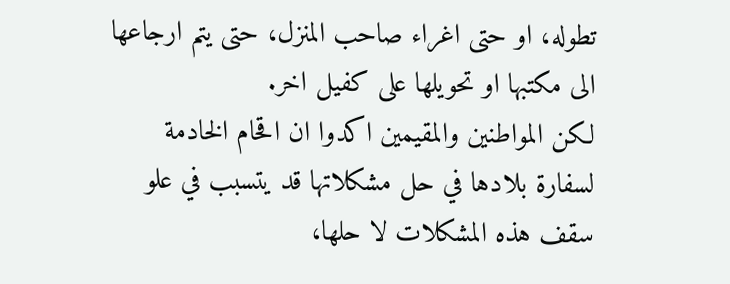تطوله، او حتى اغراء صاحب المنزل، حتى يتم ارجاعها الى مكتبها او تحويلها على كفيل اخر.
لكن المواطنين والمقيمين اكدوا ان اقحام الخادمة لسفارة بلادها في حل مشكلاتها قد يتسبب في علو سقف هذه المشكلات لا حلها،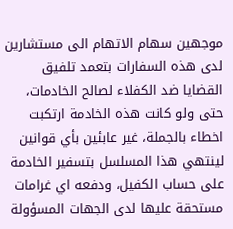موجهين سهام الاتهام الى مستشارين لدى هذه السفارات بتعمد تلفيق القضايا ضد الكفلاء لصالح الخادمات، حتى ولو كانت هذه الخادمة ارتكبت اخطاء بالجملة، غير عابئين بأي قوانين لينتهي هذا المسلسل بتسفير الخادمة على حساب الكفيل، ودفعه اي غرامات مستحقة عليها لدى الجهات المسؤولة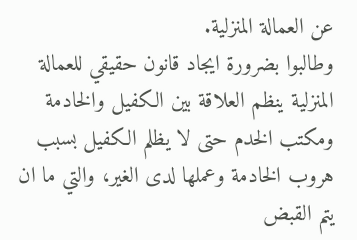عن العمالة المنزلية.
وطالبوا بضرورة ايجاد قانون حقيقي للعمالة المنزلية ينظم العلاقة بين الكفيل والخادمة ومكتب الخدم حتى لا يظلم الكفيل بسبب هروب الخادمة وعملها لدى الغير، والتي ما ان يتم القبض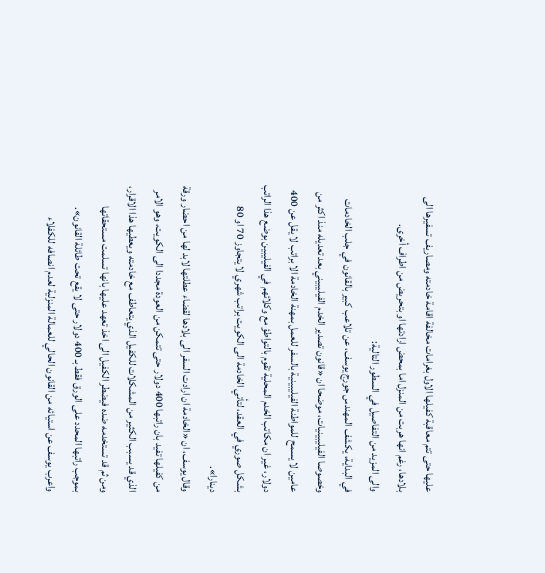عليها حتى تتم معاقبة كفيلها الاول بغرامات مخالفة اقامة خادمته ومصاريف تسفيرها الى بلادها، رغم انها هربت من المنزل اما بمحض ارادتها او بتحريض من اطراف أخرى.
والى المزيد من التفاصيل في السطور التالية:
في البداية، يكشف المهندس جورج يوسف، عن تلاعب كبير بالقانون في جلب الخادمات وخصوصا الفيليبينيات، موضحا ان «قانون تصدير الخدم الفيليبيني بعد تعديله منذ اكثر من عامين لا يسمح للمواطنة الفيليبينية بالسفر للعمل بمهنة الخادمة الا براتب لا يقل عن 400 دولار، غير ان مكاتب الخدم المحلية تقوم بالتواطؤ مع وكلائهم في الفيليبين بوضع هذا الراتب بشكل صوري في العقد، لتأتي الخادمة الى الكويت براتب شهري لا يتجاوز 70 او 80 دينارا».
وقال يوسف، ان «الخادمة ان ارادت السفر الى بلادها لقضاء عطلتها لابد لها من احضار ورقة من كفيلها تفيد بان راتبها 400 دولار حتى تتمكن من العودة مجددا الى الكويت، وهو الامر الذي قد يسبب الكثير من المشكلات للكفيل الذي يتعاطف مع خادمته ويعطيها هذا الاقرار، ومن ثم قد تستخدمه ضده فيضطر الكفيل الى اخذ تعهد عليها بانها تسلمت مستحقاتها بموجب راتبها المحدد على الورق فقط بـ 400 دولار حتى لا يقع تحت طائلة القانون».
واعرب يوسف عن استيائه من القانون الحالي للعمالة المنزلية لعدم انصافه للكفلاء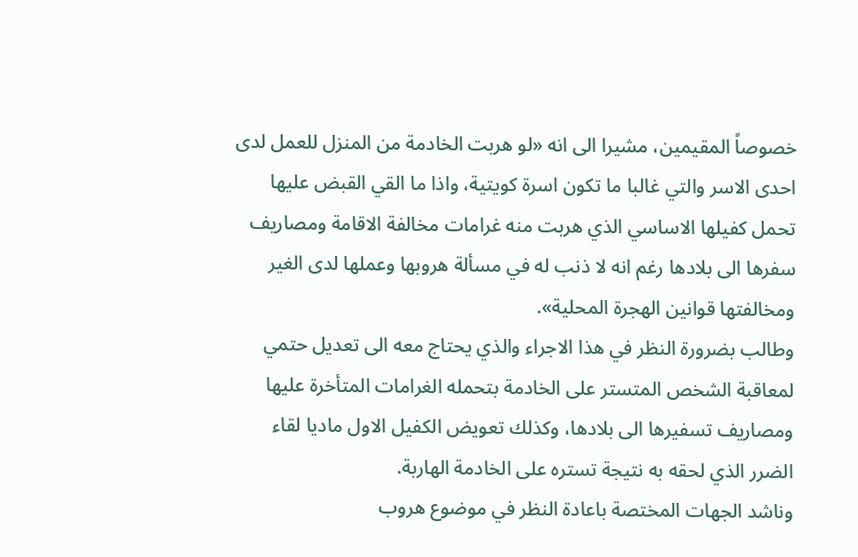خصوصاً المقيمين، مشيرا الى انه «لو هربت الخادمة من المنزل للعمل لدى احدى الاسر والتي غالبا ما تكون اسرة كويتية، واذا ما القي القبض عليها تحمل كفيلها الاساسي الذي هربت منه غرامات مخالفة الاقامة ومصاريف سفرها الى بلادها رغم انه لا ذنب له في مسألة هروبها وعملها لدى الغير ومخالفتها قوانين الهجرة المحلية».
وطالب بضرورة النظر في هذا الاجراء والذي يحتاج معه الى تعديل حتمي لمعاقبة الشخص المتستر على الخادمة بتحمله الغرامات المتأخرة عليها ومصاريف تسفيرها الى بلادها، وكذلك تعويض الكفيل الاول ماديا لقاء الضرر الذي لحقه به نتيجة تستره على الخادمة الهاربة.
وناشد الجهات المختصة باعادة النظر في موضوع هروب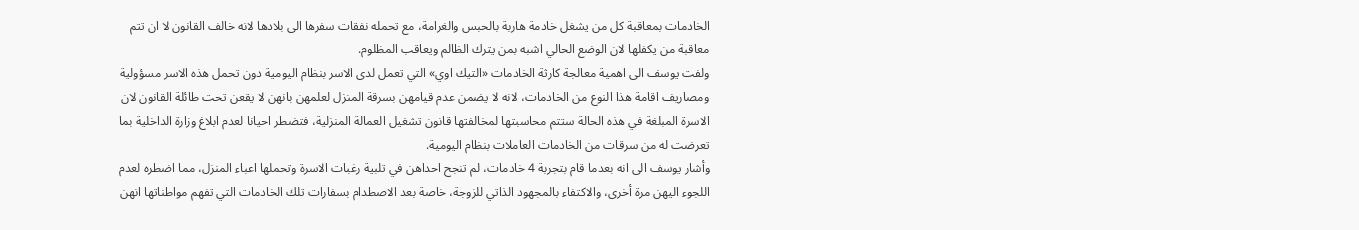الخادمات بمعاقبة كل من يشغل خادمة هاربة بالحبس والغرامة، مع تحمله نفقات سفرها الى بلادها لانه خالف القانون لا ان تتم معاقبة من يكفلها لان الوضع الحالي اشبه بمن يترك الظالم ويعاقب المظلوم.
ولفت يوسف الى اهمية معالجة كارثة الخادمات «التيك اوي» التي تعمل لدى الاسر بنظام اليومية دون تحمل هذه الاسر مسؤولية ومصاريف اقامة هذا النوع من الخادمات، لانه لا يضمن عدم قيامهن بسرقة المنزل لعلمهن بانهن لا يقعن تحت طائلة القانون لان الاسرة المبلغة في هذه الحالة ستتم محاسبتها لمخالفتها قانون تشغيل العمالة المنزلية، فتضطر احيانا لعدم ابلاغ وزارة الداخلية بما تعرضت له من سرقات من الخادمات العاملات بنظام اليومية.
وأشار يوسف الى انه بعدما قام بتجربة 4 خادمات، لم تنجح احداهن في تلبية رغبات الاسرة وتحملها اعباء المنزل، مما اضطره لعدم اللجوء اليهن مرة أخرى، والاكتفاء بالمجهود الذاتي للزوجة، خاصة بعد الاصطدام بسفارات تلك الخادمات التي تفهم مواطناتها انهن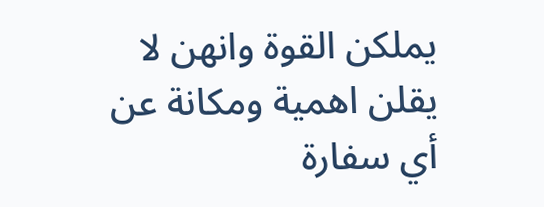يملكن القوة وانهن لا يقلن اهمية ومكانة عن أي سفارة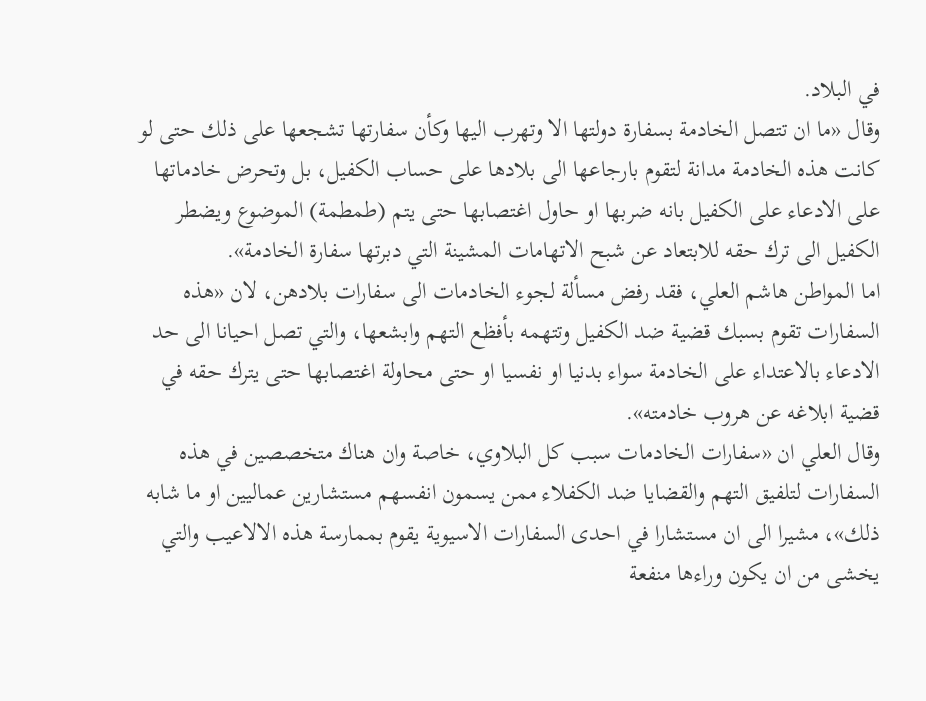في البلاد.
وقال «ما ان تتصل الخادمة بسفارة دولتها الا وتهرب اليها وكأن سفارتها تشجعها على ذلك حتى لو كانت هذه الخادمة مدانة لتقوم بارجاعها الى بلادها على حساب الكفيل، بل وتحرض خادماتها على الادعاء على الكفيل بانه ضربها او حاول اغتصابها حتى يتم (طمطمة) الموضوع ويضطر الكفيل الى ترك حقه للابتعاد عن شبح الاتهامات المشينة التي دبرتها سفارة الخادمة».
اما المواطن هاشم العلي، فقد رفض مسألة لجوء الخادمات الى سفارات بلادهن، لان «هذه السفارات تقوم بسبك قضية ضد الكفيل وتتهمه بأفظع التهم وابشعها، والتي تصل احيانا الى حد الادعاء بالاعتداء على الخادمة سواء بدنيا او نفسيا او حتى محاولة اغتصابها حتى يترك حقه في قضية ابلاغه عن هروب خادمته».
وقال العلي ان «سفارات الخادمات سبب كل البلاوي، خاصة وان هناك متخصصين في هذه السفارات لتلفيق التهم والقضايا ضد الكفلاء ممن يسمون انفسهم مستشارين عماليين او ما شابه ذلك»، مشيرا الى ان مستشارا في احدى السفارات الاسيوية يقوم بممارسة هذه الالاعيب والتي يخشى من ان يكون وراءها منفعة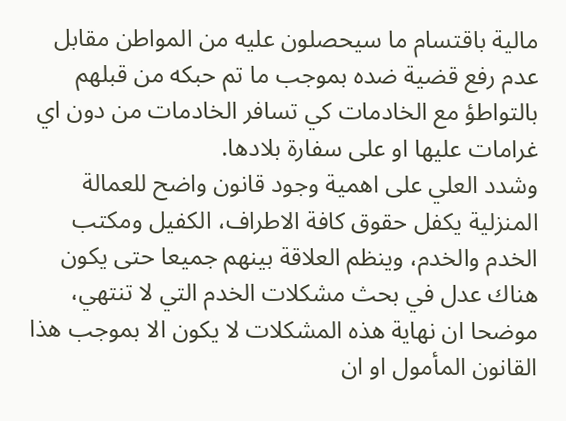مالية باقتسام ما سيحصلون عليه من المواطن مقابل عدم رفع قضية ضده بموجب ما تم حبكه من قبلهم بالتواطؤ مع الخادمات كي تسافر الخادمات من دون اي غرامات عليها او على سفارة بلادها.
وشدد العلي على اهمية وجود قانون واضح للعمالة المنزلية يكفل حقوق كافة الاطراف، الكفيل ومكتب الخدم والخدم، وينظم العلاقة بينهم جميعا حتى يكون هناك عدل في بحث مشكلات الخدم التي لا تنتهي، موضحا ان نهاية هذه المشكلات لا يكون الا بموجب هذا القانون المأمول او ان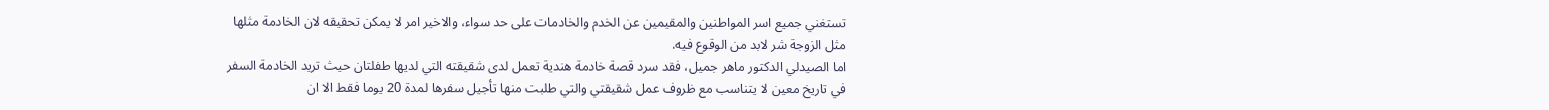تستغني جميع اسر المواطنين والمقيمين عن الخدم والخادمات على حد سواء، والاخير امر لا يمكن تحقيقه لان الخادمة مثلها مثل الزوجة شر لابد من الوقوع فيه.
اما الصيدلي الدكتور ماهر جميل، فقد سرد قصة خادمة هندية تعمل لدى شقيقته التي لديها طفلتان حيث تريد الخادمة السفر في تاريخ معين لا يتناسب مع ظروف عمل شقيقتي والتي طلبت منها تأجيل سفرها لمدة 20 يوما فقط الا ان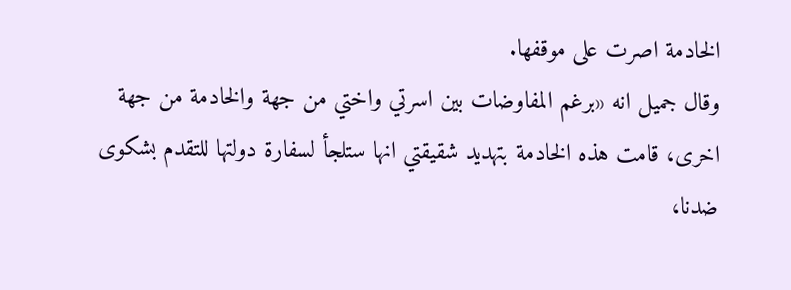الخادمة اصرت على موقفها.
وقال جميل انه «برغم المفاوضات بين اسرتي واختي من جهة والخادمة من جهة اخرى، قامت هذه الخادمة بتهديد شقيقتي انها ستلجأ لسفارة دولتها للتقدم بشكوى ضدنا،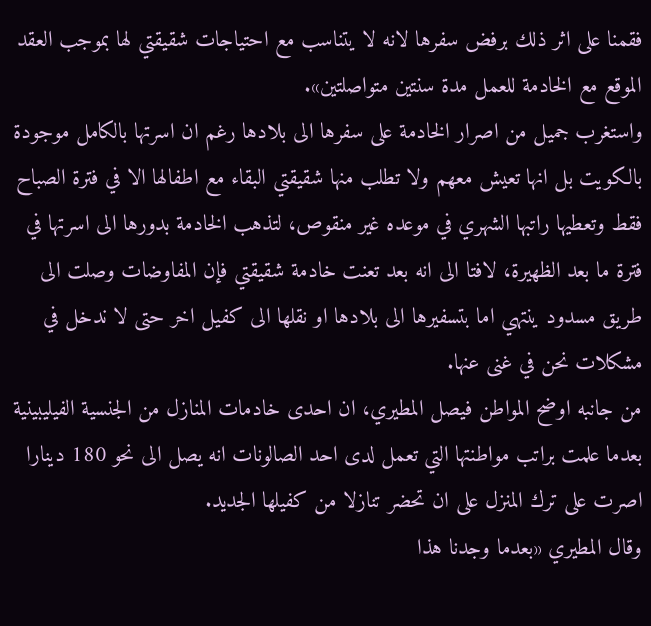فقمنا على اثر ذلك برفض سفرها لانه لا يتناسب مع احتياجات شقيقتي لها بموجب العقد الموقع مع الخادمة للعمل مدة سنتين متواصلتين».
واستغرب جميل من اصرار الخادمة على سفرها الى بلادها رغم ان اسرتها بالكامل موجودة بالكويت بل انها تعيش معهم ولا تطلب منها شقيقتي البقاء مع اطفالها الا في فترة الصباح فقط وتعطيها راتبها الشهري في موعده غير منقوص، لتذهب الخادمة بدورها الى اسرتها في فترة ما بعد الظهيرة، لافتا الى انه بعد تعنت خادمة شقيقتي فإن المفاوضات وصلت الى طريق مسدود ينتهي اما بتسفيرها الى بلادها او نقلها الى كفيل اخر حتى لا ندخل في مشكلات نحن في غنى عنها.
من جانبه اوضح المواطن فيصل المطيري، ان احدى خادمات المنازل من الجنسية الفيليبينية بعدما علمت براتب مواطنتها التي تعمل لدى احد الصالونات انه يصل الى نحو 180 دينارا اصرت على ترك المنزل على ان تحضر تنازلا من كفيلها الجديد.
وقال المطيري «بعدما وجدنا هذا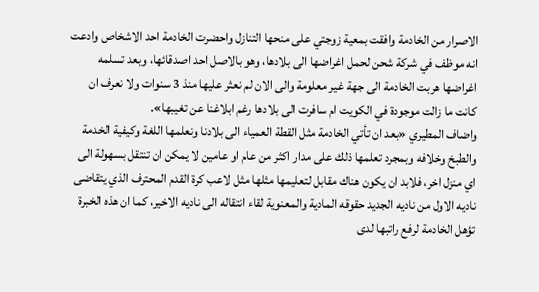الاصرار من الخادمة وافقت بمعية زوجتي على منحها التنازل واحضرت الخادمة احد الاشخاص وادعت انه موظف في شركة شحن لحمل اغراضها الى بلادها، وهو بالاصل احد اصدقائها، وبعد تسلمه اغراضها هربت الخادمة الى جهة غير معلومة والى الان لم نعثر عليها منذ 3 سنوات ولا نعرف ان كانت ما زالت موجودة في الكويت ام سافرت الى بلادها رغم ابلاغنا عن تغيبها».
واضاف المطيري «بعد ان تأتي الخادمة مثل القطة العمياء الى بلادنا ونعلمها اللغة وكيفية الخدمة والطبخ وخلافه وبمجرد تعلمها ذلك على مدار اكثر من عام او عامين لا يمكن ان تنتقل بسهولة الى اي منزل اخر، فلابد ان يكون هناك مقابل لتعليمها مثلها مثل لاعب كرة القدم المحترف الذي يتقاضى ناديه الاول من ناديه الجديد حقوقه المادية والمعنوية لقاء انتقاله الى ناديه الاخير، كما ان هذه الخبرة تؤهل الخادمة لرفع راتبها لدى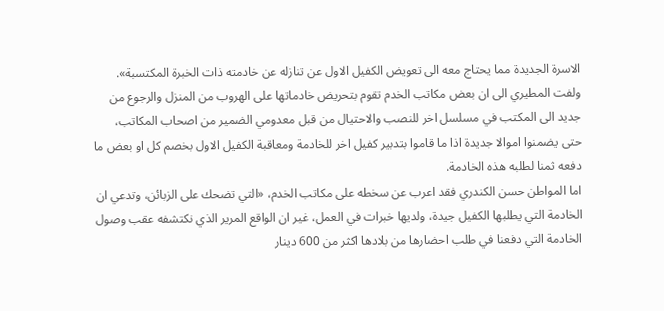الاسرة الجديدة مما يحتاج معه الى تعويض الكفيل الاول عن تنازله عن خادمته ذات الخبرة المكتسبة».
ولفت المطيري الى ان بعض مكاتب الخدم تقوم بتحريض خادماتها على الهروب من المنزل والرجوع من جديد الى المكتب في مسلسل اخر للنصب والاحتيال من قبل معدومي الضمير من اصحاب المكاتب، حتى يضمنوا اموالا جديدة اذا ما قاموا بتدبير كفيل اخر للخادمة ومعاقبة الكفيل الاول بخصم كل او بعض ما دفعه ثمنا لطلبه هذه الخادمة.
اما المواطن حسن الكندري فقد اعرب عن سخطه على مكاتب الخدم، «التي تضحك على الزبائن، وتدعي ان الخادمة التي يطلبها الكفيل جيدة، ولديها خبرات في العمل، غير ان الواقع المرير الذي نكتشفه عقب وصول الخادمة التي دفعنا في طلب احضارها من بلادها اكثر من 600 دينار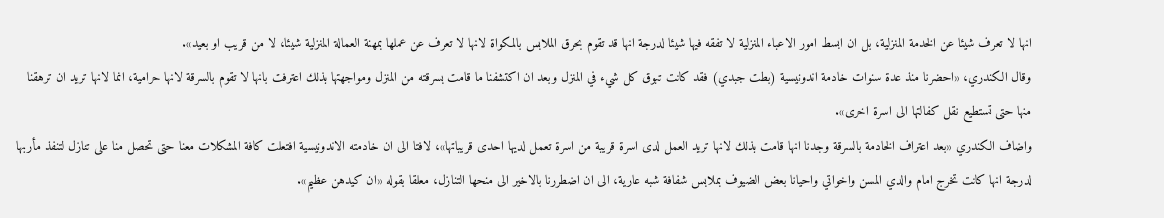انها لا تعرف شيئا عن الخدمة المنزلية، بل ان ابسط امور الاعباء المنزلية لا تفقه فيها شيئا لدرجة انها قد تقوم بحرق الملابس بالمكواة لانها لا تعرف عن عملها بمهنة العمالة المنزلية شيئا، لا من قريب او بعيد».
وقال الكندري، «احضرنا منذ عدة سنوات خادمة اندونيسية (بطت جبدي) فقد كانت تبوق كل شيء في المنزل وبعد ان اكتشفنا ما قامت بسرقته من المنزل ومواجهتها بذلك اعترفت بانها لا تقوم بالسرقة لانها حرامية، انما لانها تريد ان ترهقنا منها حتى تستطيع نقل كفالتها الى اسرة اخرى».
واضاف الكندري «بعد اعتراف الخادمة بالسرقة وجدنا انها قامت بذلك لانها تريد العمل لدى اسرة قريبة من اسرة تعمل لديها احدى قريباتها»، لافتا الى ان خادمته الاندونيسية افتعلت كافة المشكلات معنا حتى تحصل منا على تنازل لتنفذ مأربها لدرجة انها كانت تخرج امام والدي المسن واخواتي واحيانا بعض الضيوف بملابس شفافة شبه عارية، الى ان اضطررنا بالاخير الى منحها التنازل، معلقا بقوله «ان كيدهن عظيم».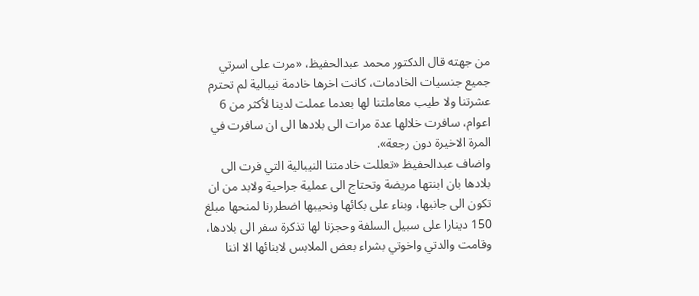من جهته قال الدكتور محمد عبدالحفيظ، «مرت على اسرتي جميع جنسيات الخادمات، كانت اخرها خادمة نيبالية لم تحترم عشرتنا ولا طيب معاملتنا لها بعدما عملت لدينا لأكثر من 6 اعوام، سافرت خلالها عدة مرات الى بلادها الى ان سافرت في المرة الاخيرة دون رجعة».
واضاف عبدالحفيظ «تعللت خادمتنا النيبالية التي فرت الى بلادها بان ابنتها مريضة وتحتاج الى عملية جراحية ولابد من ان تكون الى جانبها، وبناء على بكائها ونحيبها اضطررنا لمنحها مبلغ 150 دينارا على سبيل السلفة وحجزنا لها تذكرة سفر الى بلادها، وقامت والدتي واخوتي بشراء بعض الملابس لابنائها الا اننا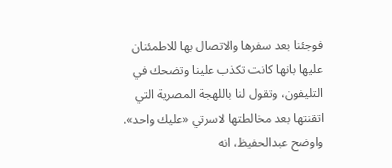فوجئنا بعد سفرها والاتصال بها للاطمئنان عليها بانها كانت تكذب علينا وتضحك في التليفون، وتقول لنا باللهجة المصرية التي اتقنتها بعد مخالطتها لاسرتي «عليك واحد».
واوضح عبدالحفيظ، انه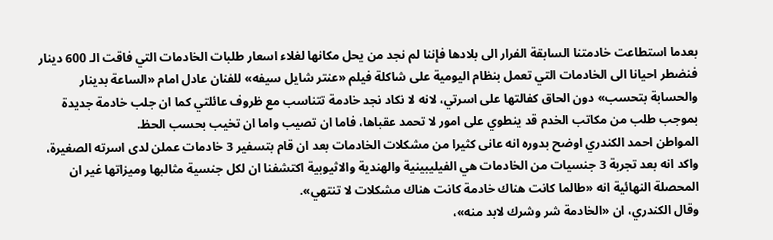بعدما استطاعت خادمتنا السابقة الفرار الى بلادها فإننا لم نجد من يحل مكانها لغلاء اسعار طلبات الخادمات التي فاقت الـ 600 دينار فنضطر احيانا الى الخادمات التي تعمل بنظام اليومية على شاكلة فيلم «عنتر شايل سيفه» للفنان عادل امام «الساعة بدينار والحسابة بتحسب» دون الحاق كفالتها على اسرتي، لانه لا نكاد نجد خادمة تتناسب مع ظروف عائلتي كما ان جلب خادمة جديدة بموجب طلب من مكاتب الخدم قد ينطوي على امور لا تحمد عقباها، فاما ان تصيب واما ان تخيب بحسب الحظ.
المواطن احمد الكندري اوضح بدوره انه عانى كثيرا من مشكلات الخادمات بعد ان قام بتسفير 3 خادمات عملن لدى اسرته الصغيرة، واكد انه بعد تجربة 3 جنسيات من الخادمات هي الفيليبينية والهندية والاثيوبية اكتشفنا ان لكل جنسية مثالبها وميزاتها غير ان المحصلة النهائية انه «طالما كانت هناك خادمة كانت هناك مشكلات لا تنتهي».
وقال الكندري، ان «الخادمة شر وشرك لابد منه»،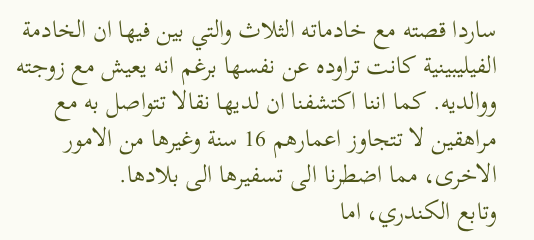ساردا قصته مع خادماته الثلاث والتي بين فيها ان الخادمة الفيليبينية كانت تراوده عن نفسها برغم انه يعيش مع زوجته ووالديه. كما اننا اكتشفنا ان لديها نقالا تتواصل به مع مراهقين لا تتجاوز اعمارهم 16 سنة وغيرها من الامور الاخرى، مما اضطرنا الى تسفيرها الى بلادها.
وتابع الكندري، اما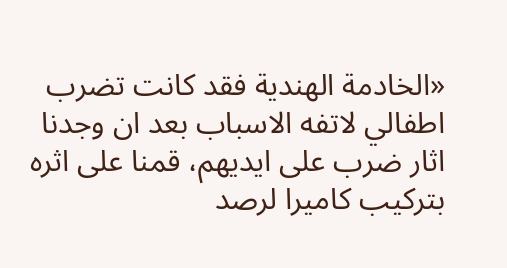«الخادمة الهندية فقد كانت تضرب اطفالي لاتفه الاسباب بعد ان وجدنا اثار ضرب على ايديهم، قمنا على اثره بتركيب كاميرا لرصد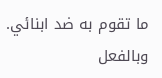ما تقوم به ضد ابنائي. وبالفعل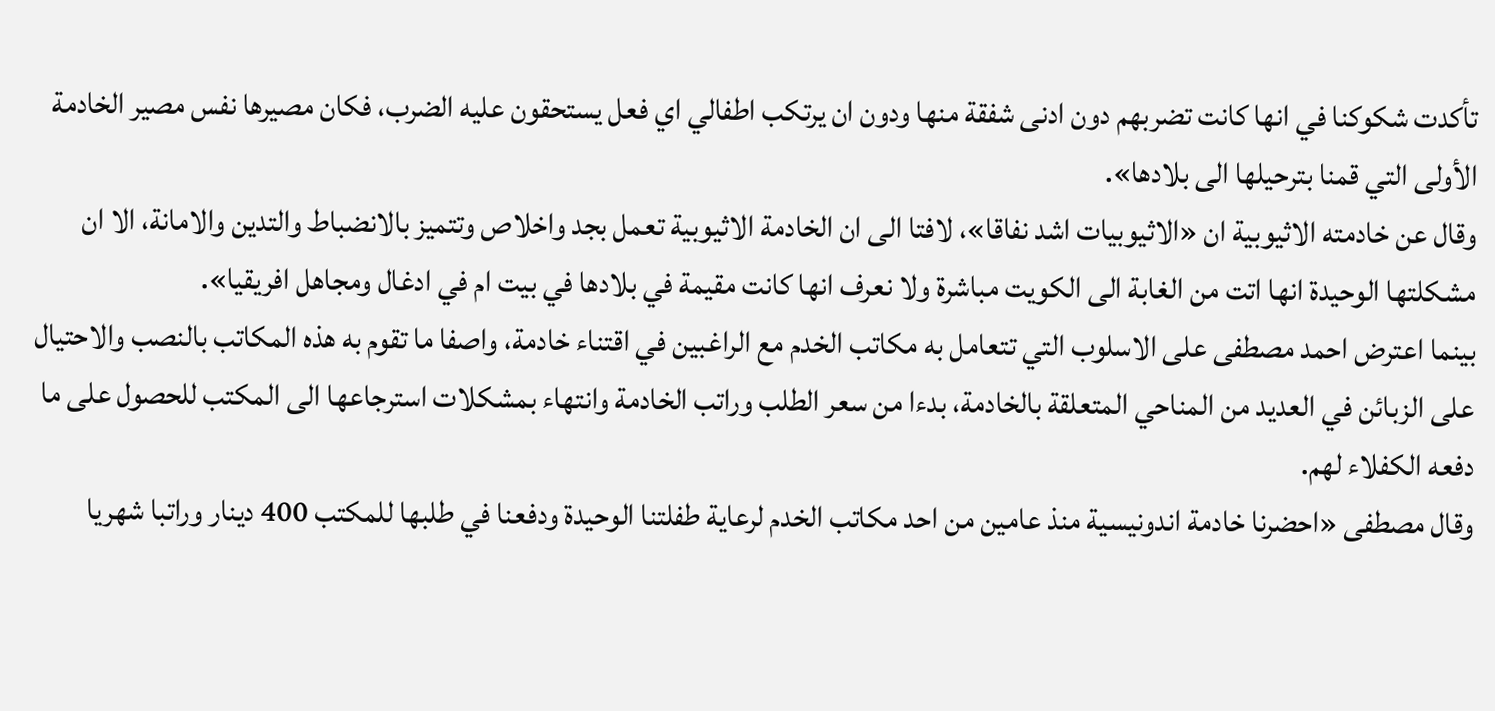تأكدت شكوكنا في انها كانت تضربهم دون ادنى شفقة منها ودون ان يرتكب اطفالي اي فعل يستحقون عليه الضرب، فكان مصيرها نفس مصير الخادمة الأولى التي قمنا بترحيلها الى بلادها».
وقال عن خادمته الاثيوبية ان «الاثيوبيات اشد نفاقا»، لافتا الى ان الخادمة الاثيوبية تعمل بجد واخلاص وتتميز بالانضباط والتدين والامانة، الا ان مشكلتها الوحيدة انها اتت من الغابة الى الكويت مباشرة ولا نعرف انها كانت مقيمة في بلادها في بيت ام في ادغال ومجاهل افريقيا».
بينما اعترض احمد مصطفى على الاسلوب التي تتعامل به مكاتب الخدم مع الراغبين في اقتناء خادمة، واصفا ما تقوم به هذه المكاتب بالنصب والاحتيال على الزبائن في العديد من المناحي المتعلقة بالخادمة، بدءا من سعر الطلب وراتب الخادمة وانتهاء بمشكلات استرجاعها الى المكتب للحصول على ما دفعه الكفلاء لهم.
وقال مصطفى «احضرنا خادمة اندونيسية منذ عامين من احد مكاتب الخدم لرعاية طفلتنا الوحيدة ودفعنا في طلبها للمكتب 400 دينار وراتبا شهريا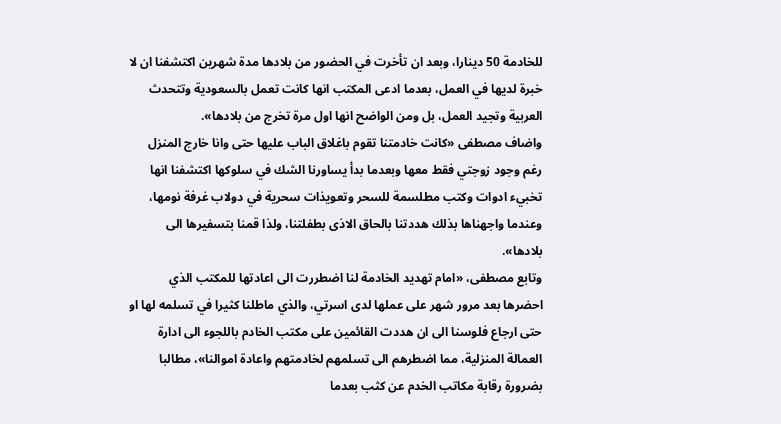للخادمة 50 دينارا، وبعد ان تأخرت في الحضور من بلادها مدة شهرين اكتشفنا ان لا خبرة لديها في العمل، بعدما ادعى المكتب انها كانت تعمل بالسعودية وتتحدث العربية وتجيد العمل، بل ومن الواضح انها اول مرة تخرج من بلادها».
واضاف مصطفى «كانت خادمتنا تقوم باغلاق الباب عليها حتى وانا خارج المنزل رغم وجود زوجتي فقط معها وبعدما بدأ يساورنا الشك في سلوكها اكتشفنا انها تخبيء ادوات وكتب مطلسمة للسحر وتعويذات سحرية في دولاب غرفة نومها، وعندما واجهناها بذلك هددتنا بالحاق الاذى بطفلتنا، ولذا قمنا بتسفيرها الى بلادها».
وتابع مصطفى، «امام تهديد الخادمة لنا اضطررت الى اعادتها للمكتب الذي احضرها بعد مرور شهر على عملها لدى اسرتي، والذي ماطلنا كثيرا في تسلمه لها او حتى ارجاع فلوسنا الى ان هددت القائمين على مكتب الخادم باللجوء الى ادارة العمالة المنزلية، مما اضطرهم الى تسلمهم لخادمتهم واعادة اموالنا»، مطالبا بضرورة رقابة مكاتب الخدم عن كثب بعدما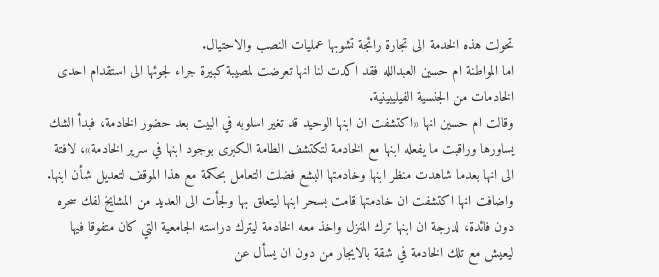تحولت هذه الخدمة الى تجارة رائجة تشوبها عمليات النصب والاحتيال.
اما المواطنة ام حسين العبدالله فقد اكدت لنا انها تعرضت لمصيبة كبيرة جراء لجوئها الى استقدام احدى الخادمات من الجنسية الفيليبينية.
وقالت ام حسين انها «اكتشفت ان ابنها الوحيد قد تغير اسلوبه في البيت بعد حضور الخادمة، فبدأ الشك يساورها وراقبت ما يفعله ابنها مع الخادمة لتكتشف الطامة الكبرى بوجود ابنها في سرير الخادمة»، لافتة الى انها بعدما شاهدت منظر ابنها وخادمتها البشع فضلت التعامل بحكمة مع هذا الموقف لتعديل شأن ابنها.
واضافت انها اكتشفت ان خادمتها قامت بسحر ابنها ليتعلق بها ولجأت الى العديد من المشايخ لفك سحره دون فائدة، لدرجة ان ابنها ترك المنزل واخذ معه الخادمة ليترك دراسته الجامعية التي كان متفوقا فيها ليعيش مع تلك الخادمة في شقة بالايجار من دون ان يسأل عن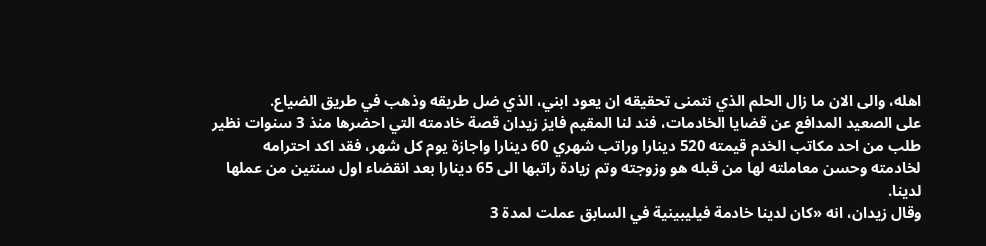اهله، والى الان ما زال الحلم الذي نتمنى تحقيقه ان يعود ابني، الذي ضل طريقه وذهب في طريق الضياع.
على الصعيد المدافع عن قضايا الخادمات، فند لنا المقيم فايز زيدان قصة خادمته التي احضرها منذ 3 سنوات نظير طلب من احد مكاتب الخدم قيمته 520 دينارا وراتب شهري 60 دينارا واجازة يوم كل شهر، فقد اكد احترامه لخادمته وحسن معاملته لها من قبله هو وزوجته وتم زيادة راتبها الى 65 دينارا بعد انقضاء اول سنتين من عملها لدينا.
وقال زيدان، انه «كان لدينا خادمة فيليبينية في السابق عملت لمدة 3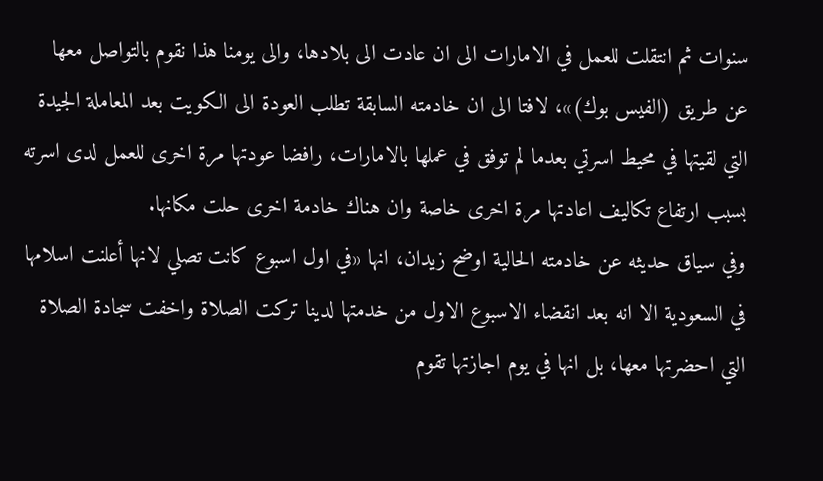سنوات ثم انتقلت للعمل في الامارات الى ان عادت الى بلادها، والى يومنا هذا نقوم بالتواصل معها عن طريق (الفيس بوك)»، لافتا الى ان خادمته السابقة تطلب العودة الى الكويت بعد المعاملة الجيدة التي لقيتها في محيط اسرتي بعدما لم توفق في عملها بالامارات، رافضا عودتها مرة اخرى للعمل لدى اسرته بسبب ارتفاع تكاليف اعادتها مرة اخرى خاصة وان هناك خادمة اخرى حلت مكانها.
وفي سياق حديثه عن خادمته الحالية اوضح زيدان، انها «في اول اسبوع كانت تصلي لانها أعلنت اسلامها في السعودية الا انه بعد انقضاء الاسبوع الاول من خدمتها لدينا تركت الصلاة واخفت سجادة الصلاة التي احضرتها معها، بل انها في يوم اجازتها تقوم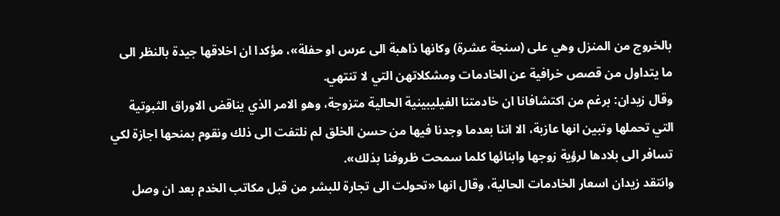بالخروج من المنزل وهي على (سنجة عشرة) وكانها ذاهبة الى عرس او حفلة»، مؤكدا ان اخلاقها جيدة بالنظر الى ما يتداول من قصص خرافية عن الخادمات ومشكلاتهن التي لا تنتهي.
وقال زيدان: برغم من اكتشافانا ان خادمتنا الفيليبينية الحالية متزوجة، وهو الامر الذي يناقض الاوراق الثبوتية التي تحملها وتبين انها عازبة، الا اننا بعدما وجدنا فيها من حسن الخلق لم نلتفت الى ذلك ونقوم بمنحها اجازة لكي تسافر الى بلادها لرؤية زوجها وابنائها كلما سمحت ظروفنا بذلك».
وانتقد زيدان اسعار الخادمات الحالية، وقال انها «تحولت الى تجارة للبشر من قبل مكاتب الخدم بعد ان وصل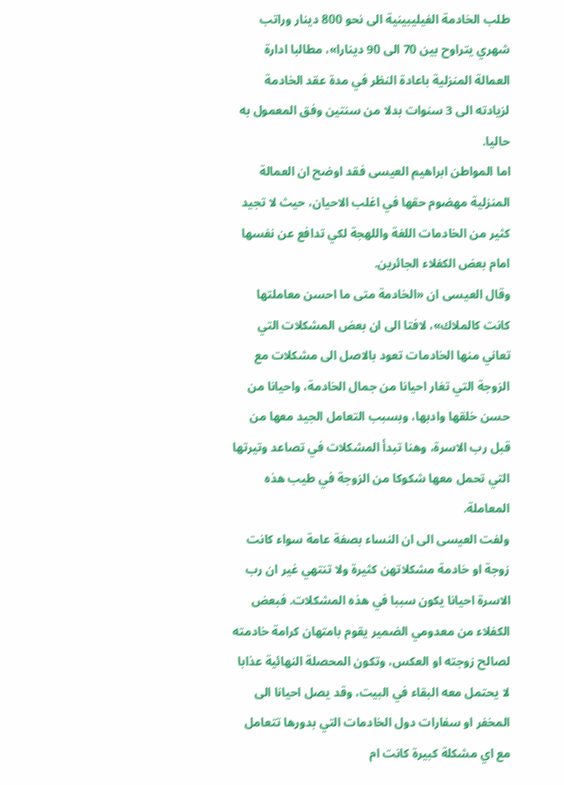طلب الخادمة الفيليبينية الى نحو 800 دينار وراتب شهري يتراوح بين 70 الى 90 دينارا»، مطالبا ادارة العمالة المنزلية باعادة النظر في مدة عقد الخادمة لزيادته الى 3 سنوات بدلا من سنتين وفق المعمول به حاليا.
اما المواطن ابراهيم العيسى فقد اوضح ان العمالة المنزلية مهضوم حقها في اغلب الاحيان، حيث لا تجيد كثير من الخادمات اللغة واللهجة لكي تدافع عن نفسها امام بعض الكفلاء الجائرين.
وقال العيسى ان «الخادمة متى ما احسن معاملتها كانت كالملاك»، لافتا الى ان بعض المشكلات التي تعاني منها الخادمات تعود بالاصل الى مشكلات مع الزوجة التي تغار احيانا من جمال الخادمة، واحيانا من حسن خلقها وادبها، وبسبب التعامل الجيد معها من قبل رب الاسرة، وهنا تبدأ المشكلات في تصاعد وتيرتها التي تحمل معها شكوكا من الزوجة في طيب هذه المعاملة.
ولفت العيسى الى ان النساء بصفة عامة سواء كانت زوجة او خادمة مشكلاتهن كثيرة ولا تنتهي غير ان رب الاسرة احيانا يكون سببا في هذه المشكلات. فبعض الكفلاء من معدومي الضمير يقوم بامتهان كرامة خادمته لصالح زوجته او العكس، وتكون المحصلة النهائية عذابا لا يحتمل معه البقاء في البيت، وقد يصل احيانا الى المخفر او سفارات دول الخادمات التي بدورها تتعامل مع اي مشكلة كبيرة كانت ام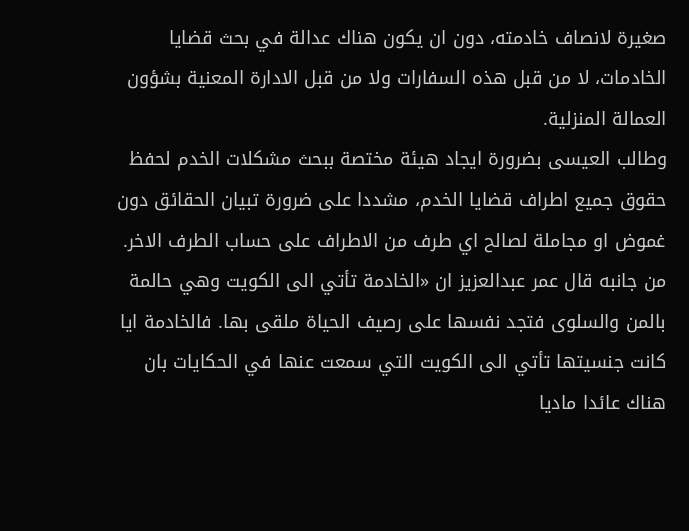صغيرة لانصاف خادمته، دون ان يكون هناك عدالة في بحث قضايا الخادمات، لا من قبل هذه السفارات ولا من قبل الادارة المعنية بشؤون العمالة المنزلية.
وطالب العيسى بضرورة ايجاد هيئة مختصة ببحث مشكلات الخدم لحفظ حقوق جميع اطراف قضايا الخدم، مشددا على ضرورة تبيان الحقائق دون غموض او مجاملة لصالح اي طرف من الاطراف على حساب الطرف الاخر.
من جانبه قال عمر عبدالعزيز ان «الخادمة تأتي الى الكويت وهي حالمة بالمن والسلوى فتجد نفسها على رصيف الحياة ملقى بها. فالخادمة ايا كانت جنسيتها تأتي الى الكويت التي سمعت عنها في الحكايات بان هناك عائدا ماديا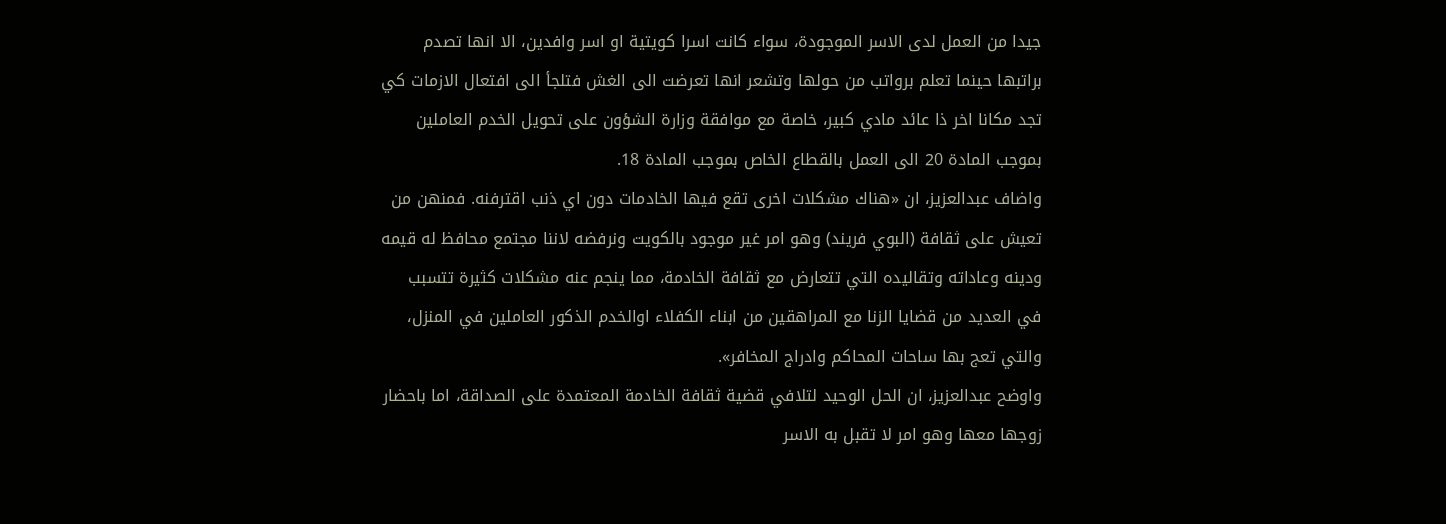جيدا من العمل لدى الاسر الموجودة، سواء كانت اسرا كويتية او اسر وافدين، الا انها تصدم براتبها حينما تعلم برواتب من حولها وتشعر انها تعرضت الى الغش فتلجأ الى افتعال الازمات كي تجد مكانا اخر ذا عائد مادي كبير، خاصة مع موافقة وزارة الشؤون على تحويل الخدم العاملين بموجب المادة 20 الى العمل بالقطاع الخاص بموجب المادة 18.
واضاف عبدالعزيز، ان «هناك مشكلات اخرى تقع فيها الخادمات دون اي ذنب اقترفنه. فمنهن من تعيش على ثقافة (البوي فريند) وهو امر غير موجود بالكويت ونرفضه لاننا مجتمع محافظ له قيمه ودينه وعاداته وتقاليده التي تتعارض مع ثقافة الخادمة، مما ينجم عنه مشكلات كثيرة تتسبب في العديد من قضايا الزنا مع المراهقين من ابناء الكفلاء اوالخدم الذكور العاملين في المنزل، والتي تعج بها ساحات المحاكم وادراج المخافر».
واوضح عبدالعزيز، ان الحل الوحيد لتلافي قضية ثقافة الخادمة المعتمدة على الصداقة، اما باحضار زوجها معها وهو امر لا تقبل به الاسر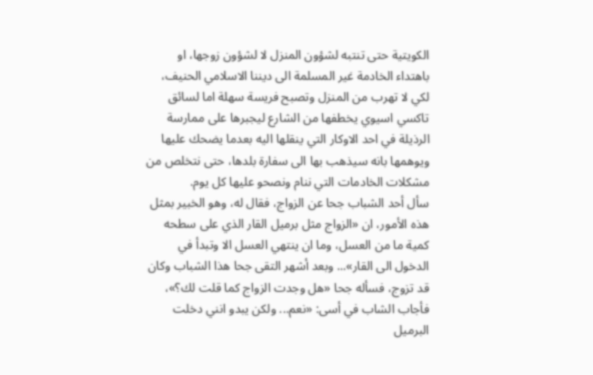الكويتية حتى تنتبه لشؤون المنزل لا لشؤون زوجها، او باهتداء الخادمة غير المسلمة الى ديننا الاسلامي الحنيف، لكي لا تهرب من المنزل وتصبح فريسة سهلة اما لسائق تاكسي اسيوي يخطفها من الشارع ليجبرها على ممارسة الرذيلة في احد الاوكار التي ينقلها اليه بعدما يضحك عليها ويوهمها بانه سيذهب بها الى سفارة بلدها، حتى نتخلص من مشكلات الخادمات التي ننام ونصحو عليها كل يوم.
سأل أحد الشباب جحا عن الزواج، فقال له، وهو الخبير بمثل هذه الأمور، ان «الزواج مثل برميل القار الذي على سطحه كمية ما من العسل، وما ان ينتهي العسل الا وتبدأ في الدخول الى القار»... وبعد أشهر التقى جحا هذا الشباب وكان قد تزوج، فسأله جحا «هل وجدت الزواج كما قلت لك؟»، فأجاب الشاب في أسى: «نعم... ولكن يبدو انني دخلت البرميل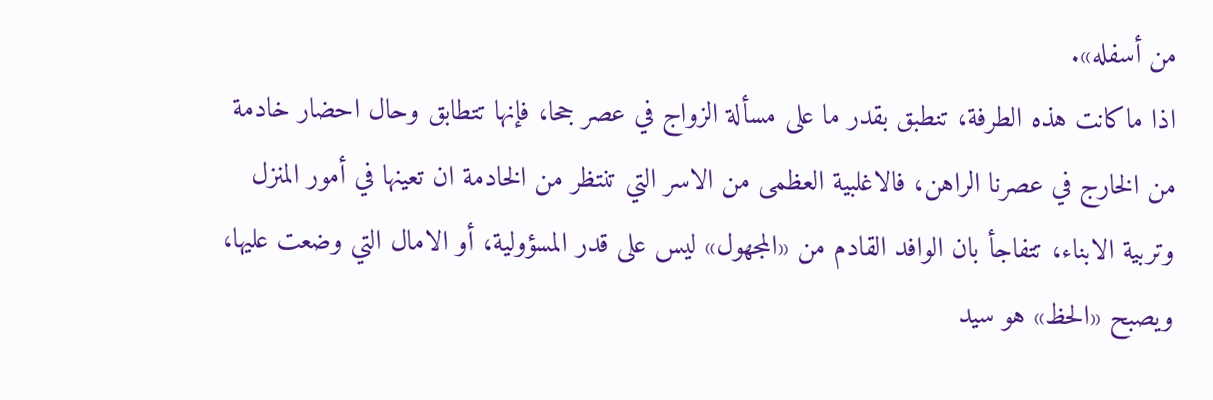من أسفله».
اذا ماكانت هذه الطرفة، تنطبق بقدر ما على مسألة الزواج في عصر جحا، فإنها تتطابق وحال احضار خادمة من الخارج في عصرنا الراهن، فالاغلبية العظمى من الاسر التي تنتظر من الخادمة ان تعينها في أمور المنزل وتربية الابناء، تتفاجأ بان الوافد القادم من «المجهول» ليس على قدر المسؤولية، أو الامال التي وضعت عليها، ويصبح «الحظ» هو سيد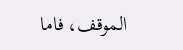الموقف، فاما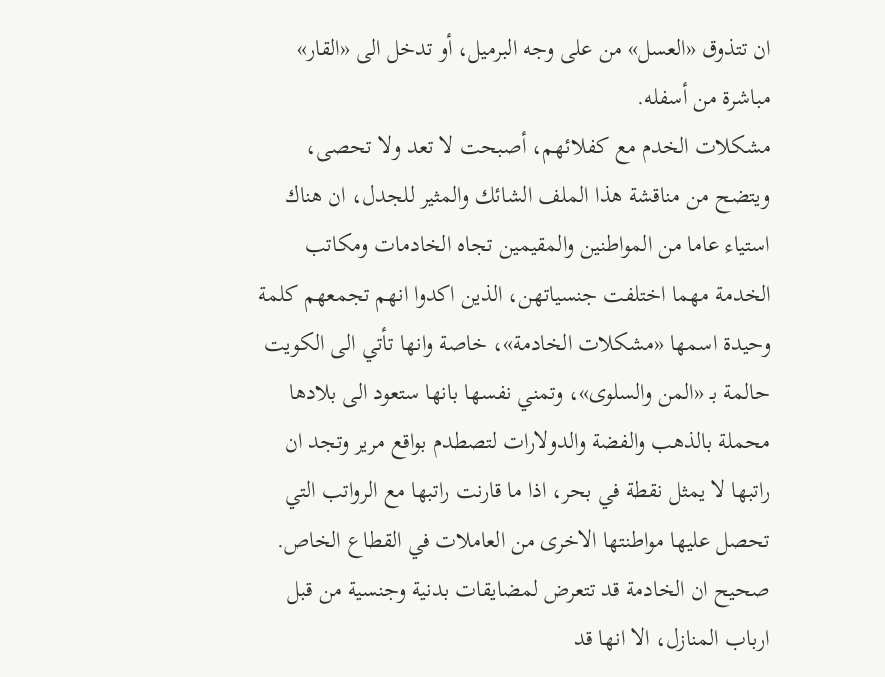ان تتذوق «العسل» من على وجه البرميل، أو تدخل الى «القار» مباشرة من أسفله.
مشكلات الخدم مع كفلائهم، أصبحت لا تعد ولا تحصى، ويتضح من مناقشة هذا الملف الشائك والمثير للجدل، ان هناك استياء عاما من المواطنين والمقيمين تجاه الخادمات ومكاتب الخدمة مهما اختلفت جنسياتهن، الذين اكدوا انهم تجمعهم كلمة وحيدة اسمها «مشكلات الخادمة»، خاصة وانها تأتي الى الكويت حالمة بـ «المن والسلوى»، وتمني نفسها بانها ستعود الى بلادها محملة بالذهب والفضة والدولارات لتصطدم بواقع مرير وتجد ان راتبها لا يمثل نقطة في بحر، اذا ما قارنت راتبها مع الرواتب التي تحصل عليها مواطنتها الاخرى من العاملات في القطاع الخاص.
صحيح ان الخادمة قد تتعرض لمضايقات بدنية وجنسية من قبل ارباب المنازل، الا انها قد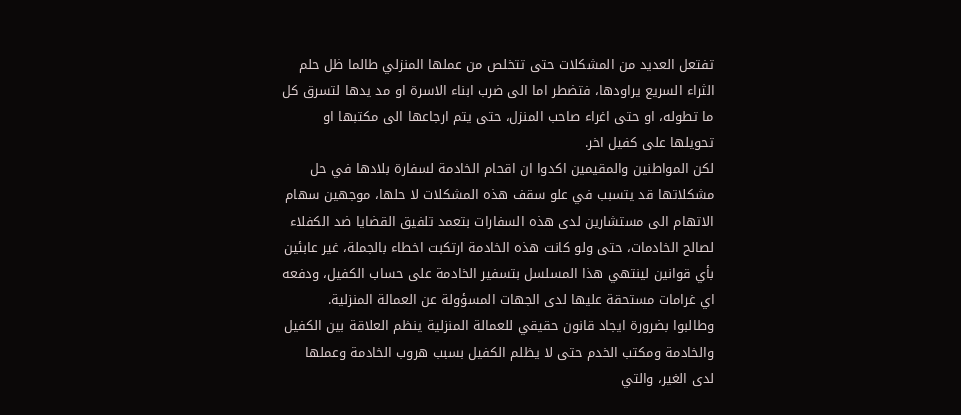تفتعل العديد من المشكلات حتى تتخلص من عملها المنزلي طالما ظل حلم الثراء السريع يراودها، فتضطر اما الى ضرب ابناء الاسرة او مد يدها لتسرق كل ما تطوله، او حتى اغراء صاحب المنزل، حتى يتم ارجاعها الى مكتبها او تحويلها على كفيل اخر.
لكن المواطنين والمقيمين اكدوا ان اقحام الخادمة لسفارة بلادها في حل مشكلاتها قد يتسبب في علو سقف هذه المشكلات لا حلها، موجهين سهام الاتهام الى مستشارين لدى هذه السفارات بتعمد تلفيق القضايا ضد الكفلاء لصالح الخادمات، حتى ولو كانت هذه الخادمة ارتكبت اخطاء بالجملة، غير عابئين بأي قوانين لينتهي هذا المسلسل بتسفير الخادمة على حساب الكفيل، ودفعه اي غرامات مستحقة عليها لدى الجهات المسؤولة عن العمالة المنزلية.
وطالبوا بضرورة ايجاد قانون حقيقي للعمالة المنزلية ينظم العلاقة بين الكفيل والخادمة ومكتب الخدم حتى لا يظلم الكفيل بسبب هروب الخادمة وعملها لدى الغير، والتي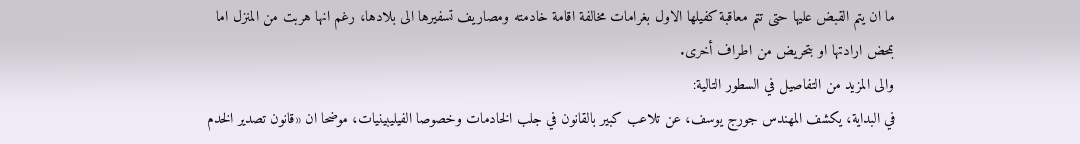ما ان يتم القبض عليها حتى تتم معاقبة كفيلها الاول بغرامات مخالفة اقامة خادمته ومصاريف تسفيرها الى بلادها، رغم انها هربت من المنزل اما بمحض ارادتها او بتحريض من اطراف أخرى.
والى المزيد من التفاصيل في السطور التالية:
في البداية، يكشف المهندس جورج يوسف، عن تلاعب كبير بالقانون في جلب الخادمات وخصوصا الفيليبينيات، موضحا ان «قانون تصدير الخدم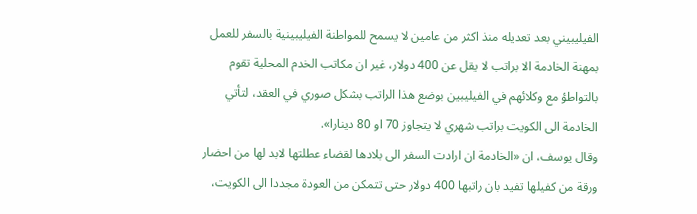الفيليبيني بعد تعديله منذ اكثر من عامين لا يسمح للمواطنة الفيليبينية بالسفر للعمل بمهنة الخادمة الا براتب لا يقل عن 400 دولار، غير ان مكاتب الخدم المحلية تقوم بالتواطؤ مع وكلائهم في الفيليبين بوضع هذا الراتب بشكل صوري في العقد، لتأتي الخادمة الى الكويت براتب شهري لا يتجاوز 70 او 80 دينارا».
وقال يوسف، ان «الخادمة ان ارادت السفر الى بلادها لقضاء عطلتها لابد لها من احضار ورقة من كفيلها تفيد بان راتبها 400 دولار حتى تتمكن من العودة مجددا الى الكويت،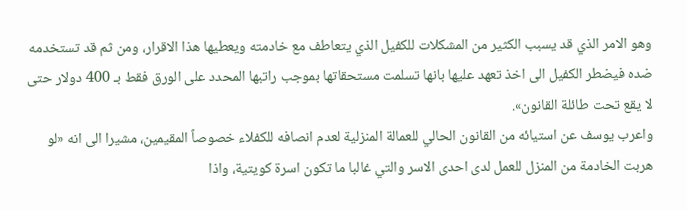وهو الامر الذي قد يسبب الكثير من المشكلات للكفيل الذي يتعاطف مع خادمته ويعطيها هذا الاقرار، ومن ثم قد تستخدمه ضده فيضطر الكفيل الى اخذ تعهد عليها بانها تسلمت مستحقاتها بموجب راتبها المحدد على الورق فقط بـ 400 دولار حتى لا يقع تحت طائلة القانون».
واعرب يوسف عن استيائه من القانون الحالي للعمالة المنزلية لعدم انصافه للكفلاء خصوصاً المقيمين، مشيرا الى انه «لو هربت الخادمة من المنزل للعمل لدى احدى الاسر والتي غالبا ما تكون اسرة كويتية، واذا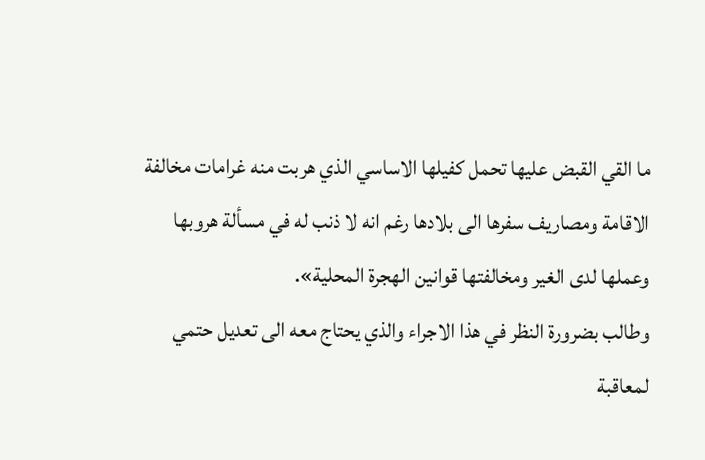ما القي القبض عليها تحمل كفيلها الاساسي الذي هربت منه غرامات مخالفة الاقامة ومصاريف سفرها الى بلادها رغم انه لا ذنب له في مسألة هروبها وعملها لدى الغير ومخالفتها قوانين الهجرة المحلية».
وطالب بضرورة النظر في هذا الاجراء والذي يحتاج معه الى تعديل حتمي لمعاقبة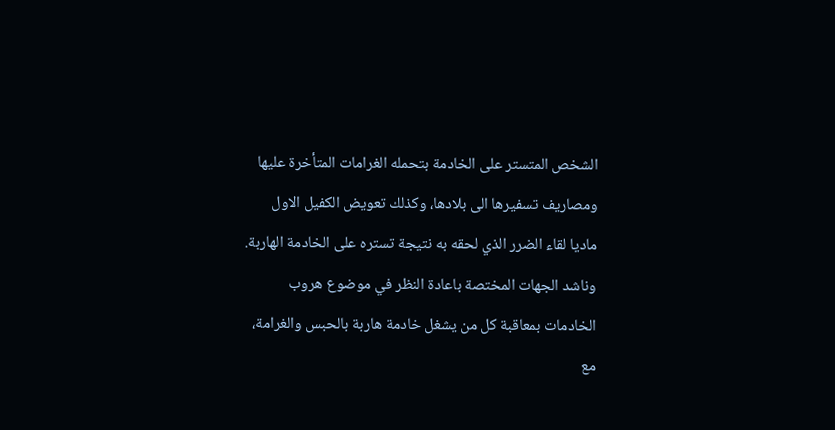الشخص المتستر على الخادمة بتحمله الغرامات المتأخرة عليها ومصاريف تسفيرها الى بلادها، وكذلك تعويض الكفيل الاول ماديا لقاء الضرر الذي لحقه به نتيجة تستره على الخادمة الهاربة.
وناشد الجهات المختصة باعادة النظر في موضوع هروب الخادمات بمعاقبة كل من يشغل خادمة هاربة بالحبس والغرامة، مع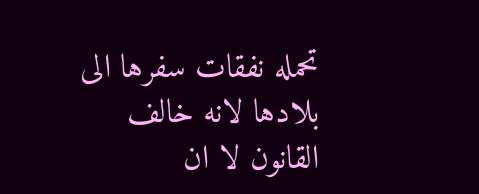تحمله نفقات سفرها الى بلادها لانه خالف القانون لا ان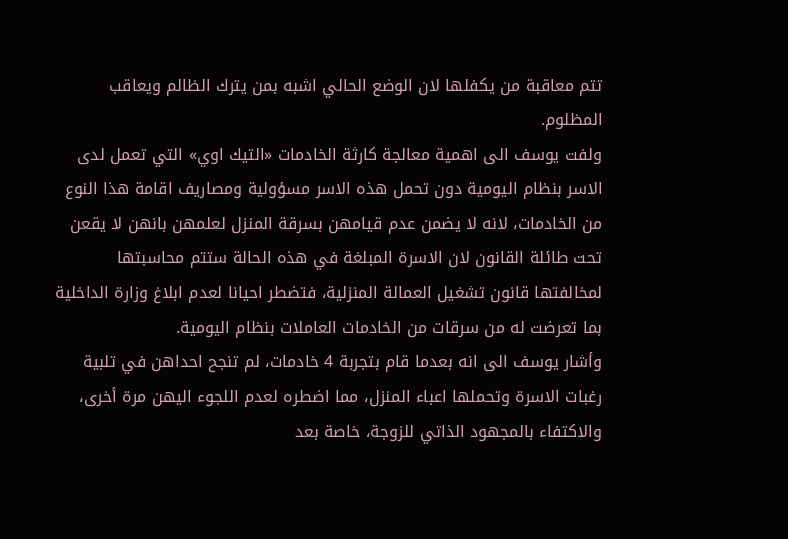تتم معاقبة من يكفلها لان الوضع الحالي اشبه بمن يترك الظالم ويعاقب المظلوم.
ولفت يوسف الى اهمية معالجة كارثة الخادمات «التيك اوي» التي تعمل لدى الاسر بنظام اليومية دون تحمل هذه الاسر مسؤولية ومصاريف اقامة هذا النوع من الخادمات، لانه لا يضمن عدم قيامهن بسرقة المنزل لعلمهن بانهن لا يقعن تحت طائلة القانون لان الاسرة المبلغة في هذه الحالة ستتم محاسبتها لمخالفتها قانون تشغيل العمالة المنزلية، فتضطر احيانا لعدم ابلاغ وزارة الداخلية بما تعرضت له من سرقات من الخادمات العاملات بنظام اليومية.
وأشار يوسف الى انه بعدما قام بتجربة 4 خادمات، لم تنجح احداهن في تلبية رغبات الاسرة وتحملها اعباء المنزل، مما اضطره لعدم اللجوء اليهن مرة أخرى، والاكتفاء بالمجهود الذاتي للزوجة، خاصة بعد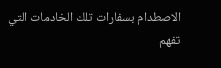الاصطدام بسفارات تلك الخادمات التي تفهم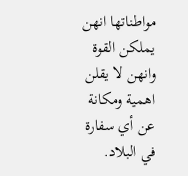مواطناتها انهن يملكن القوة وانهن لا يقلن اهمية ومكانة عن أي سفارة في البلاد.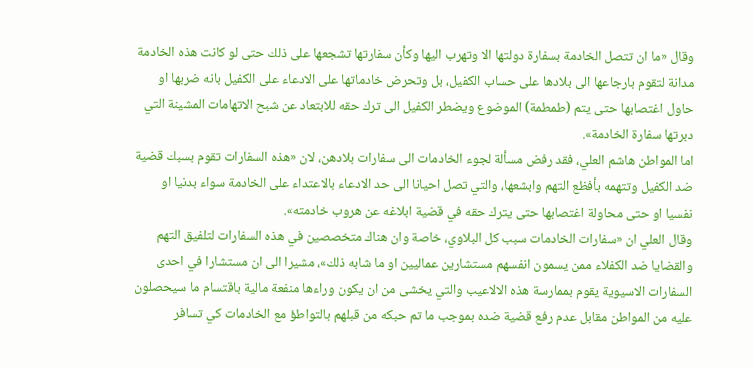وقال «ما ان تتصل الخادمة بسفارة دولتها الا وتهرب اليها وكأن سفارتها تشجعها على ذلك حتى لو كانت هذه الخادمة مدانة لتقوم بارجاعها الى بلادها على حساب الكفيل، بل وتحرض خادماتها على الادعاء على الكفيل بانه ضربها او حاول اغتصابها حتى يتم (طمطمة) الموضوع ويضطر الكفيل الى ترك حقه للابتعاد عن شبح الاتهامات المشينة التي دبرتها سفارة الخادمة».
اما المواطن هاشم العلي، فقد رفض مسألة لجوء الخادمات الى سفارات بلادهن، لان «هذه السفارات تقوم بسبك قضية ضد الكفيل وتتهمه بأفظع التهم وابشعها، والتي تصل احيانا الى حد الادعاء بالاعتداء على الخادمة سواء بدنيا او نفسيا او حتى محاولة اغتصابها حتى يترك حقه في قضية ابلاغه عن هروب خادمته».
وقال العلي ان «سفارات الخادمات سبب كل البلاوي، خاصة وان هناك متخصصين في هذه السفارات لتلفيق التهم والقضايا ضد الكفلاء ممن يسمون انفسهم مستشارين عماليين او ما شابه ذلك»، مشيرا الى ان مستشارا في احدى السفارات الاسيوية يقوم بممارسة هذه الالاعيب والتي يخشى من ان يكون وراءها منفعة مالية باقتسام ما سيحصلون عليه من المواطن مقابل عدم رفع قضية ضده بموجب ما تم حبكه من قبلهم بالتواطؤ مع الخادمات كي تسافر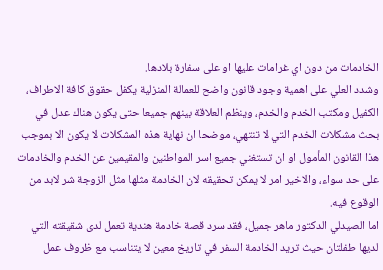الخادمات من دون اي غرامات عليها او على سفارة بلادها.
وشدد العلي على اهمية وجود قانون واضح للعمالة المنزلية يكفل حقوق كافة الاطراف، الكفيل ومكتب الخدم والخدم، وينظم العلاقة بينهم جميعا حتى يكون هناك عدل في بحث مشكلات الخدم التي لا تنتهي، موضحا ان نهاية هذه المشكلات لا يكون الا بموجب هذا القانون المأمول او ان تستغني جميع اسر المواطنين والمقيمين عن الخدم والخادمات على حد سواء، والاخير امر لا يمكن تحقيقه لان الخادمة مثلها مثل الزوجة شر لابد من الوقوع فيه.
اما الصيدلي الدكتور ماهر جميل، فقد سرد قصة خادمة هندية تعمل لدى شقيقته التي لديها طفلتان حيث تريد الخادمة السفر في تاريخ معين لا يتناسب مع ظروف عمل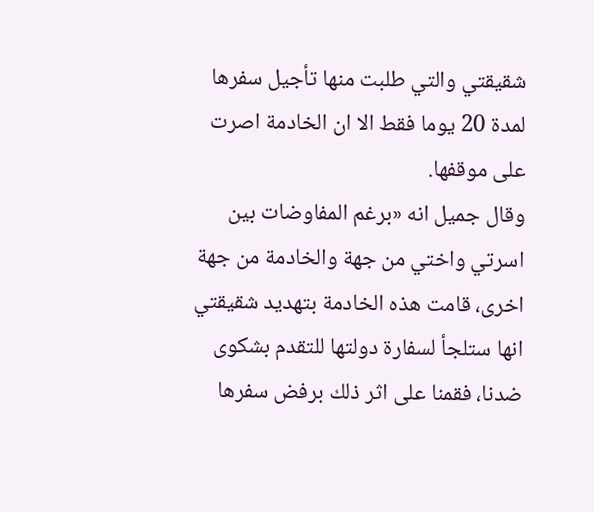شقيقتي والتي طلبت منها تأجيل سفرها لمدة 20 يوما فقط الا ان الخادمة اصرت على موقفها.
وقال جميل انه «برغم المفاوضات بين اسرتي واختي من جهة والخادمة من جهة اخرى، قامت هذه الخادمة بتهديد شقيقتي انها ستلجأ لسفارة دولتها للتقدم بشكوى ضدنا، فقمنا على اثر ذلك برفض سفرها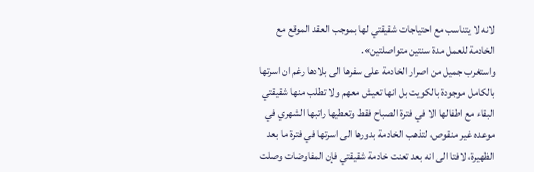لانه لا يتناسب مع احتياجات شقيقتي لها بموجب العقد الموقع مع الخادمة للعمل مدة سنتين متواصلتين».
واستغرب جميل من اصرار الخادمة على سفرها الى بلادها رغم ان اسرتها بالكامل موجودة بالكويت بل انها تعيش معهم ولا تطلب منها شقيقتي البقاء مع اطفالها الا في فترة الصباح فقط وتعطيها راتبها الشهري في موعده غير منقوص، لتذهب الخادمة بدورها الى اسرتها في فترة ما بعد الظهيرة، لافتا الى انه بعد تعنت خادمة شقيقتي فإن المفاوضات وصلت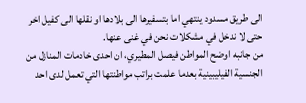الى طريق مسدود ينتهي اما بتسفيرها الى بلادها او نقلها الى كفيل اخر حتى لا ندخل في مشكلات نحن في غنى عنها.
من جانبه اوضح المواطن فيصل المطيري، ان احدى خادمات المنازل من الجنسية الفيليبينية بعدما علمت براتب مواطنتها التي تعمل لدى احد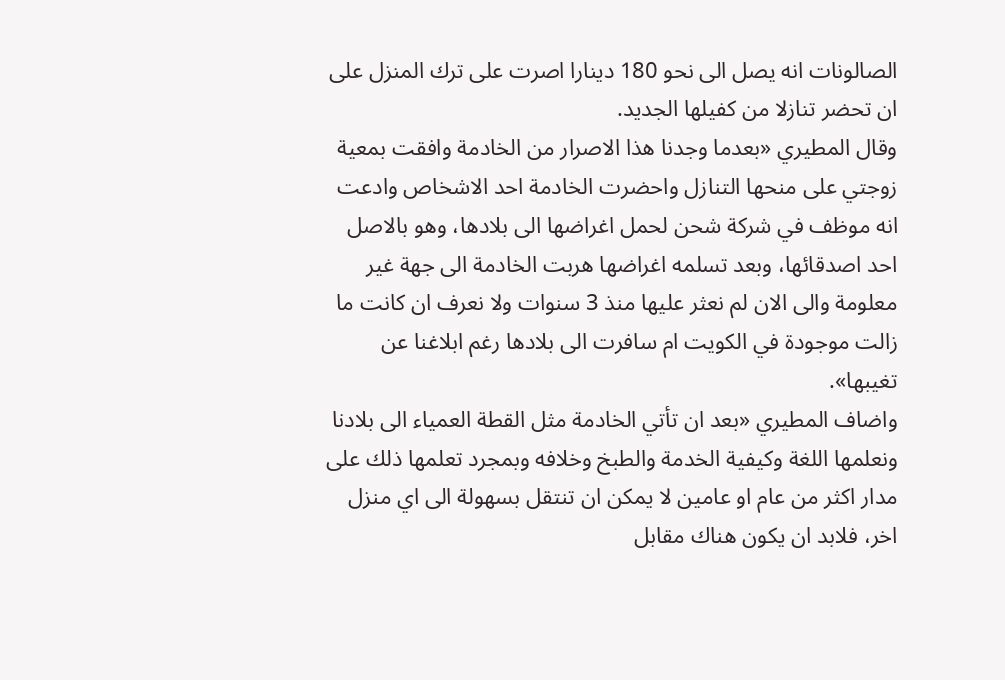الصالونات انه يصل الى نحو 180 دينارا اصرت على ترك المنزل على ان تحضر تنازلا من كفيلها الجديد.
وقال المطيري «بعدما وجدنا هذا الاصرار من الخادمة وافقت بمعية زوجتي على منحها التنازل واحضرت الخادمة احد الاشخاص وادعت انه موظف في شركة شحن لحمل اغراضها الى بلادها، وهو بالاصل احد اصدقائها، وبعد تسلمه اغراضها هربت الخادمة الى جهة غير معلومة والى الان لم نعثر عليها منذ 3 سنوات ولا نعرف ان كانت ما زالت موجودة في الكويت ام سافرت الى بلادها رغم ابلاغنا عن تغيبها».
واضاف المطيري «بعد ان تأتي الخادمة مثل القطة العمياء الى بلادنا ونعلمها اللغة وكيفية الخدمة والطبخ وخلافه وبمجرد تعلمها ذلك على مدار اكثر من عام او عامين لا يمكن ان تنتقل بسهولة الى اي منزل اخر، فلابد ان يكون هناك مقابل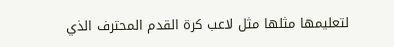لتعليمها مثلها مثل لاعب كرة القدم المحترف الذي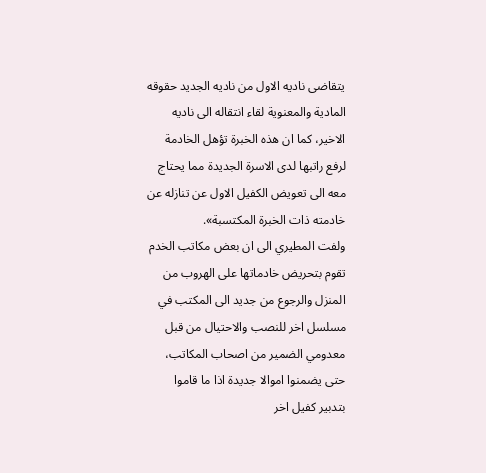يتقاضى ناديه الاول من ناديه الجديد حقوقه المادية والمعنوية لقاء انتقاله الى ناديه الاخير، كما ان هذه الخبرة تؤهل الخادمة لرفع راتبها لدى الاسرة الجديدة مما يحتاج معه الى تعويض الكفيل الاول عن تنازله عن خادمته ذات الخبرة المكتسبة».
ولفت المطيري الى ان بعض مكاتب الخدم تقوم بتحريض خادماتها على الهروب من المنزل والرجوع من جديد الى المكتب في مسلسل اخر للنصب والاحتيال من قبل معدومي الضمير من اصحاب المكاتب، حتى يضمنوا اموالا جديدة اذا ما قاموا بتدبير كفيل اخر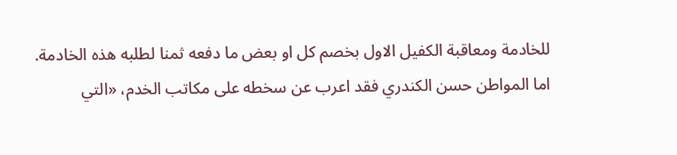للخادمة ومعاقبة الكفيل الاول بخصم كل او بعض ما دفعه ثمنا لطلبه هذه الخادمة.
اما المواطن حسن الكندري فقد اعرب عن سخطه على مكاتب الخدم، «التي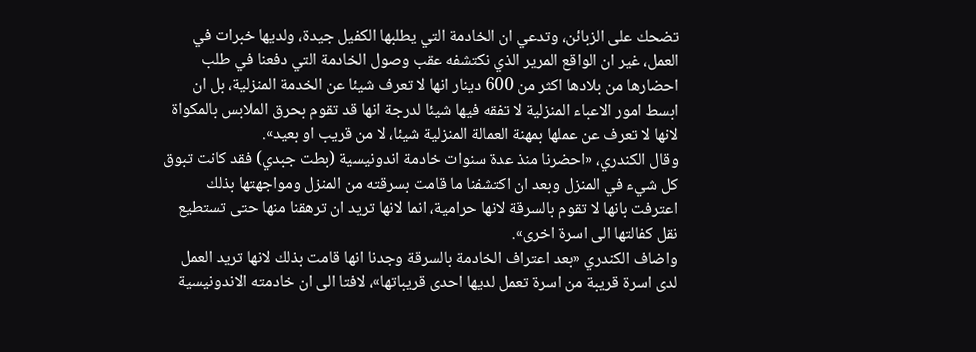تضحك على الزبائن، وتدعي ان الخادمة التي يطلبها الكفيل جيدة، ولديها خبرات في العمل، غير ان الواقع المرير الذي نكتشفه عقب وصول الخادمة التي دفعنا في طلب احضارها من بلادها اكثر من 600 دينار انها لا تعرف شيئا عن الخدمة المنزلية، بل ان ابسط امور الاعباء المنزلية لا تفقه فيها شيئا لدرجة انها قد تقوم بحرق الملابس بالمكواة لانها لا تعرف عن عملها بمهنة العمالة المنزلية شيئا، لا من قريب او بعيد».
وقال الكندري، «احضرنا منذ عدة سنوات خادمة اندونيسية (بطت جبدي) فقد كانت تبوق كل شيء في المنزل وبعد ان اكتشفنا ما قامت بسرقته من المنزل ومواجهتها بذلك اعترفت بانها لا تقوم بالسرقة لانها حرامية، انما لانها تريد ان ترهقنا منها حتى تستطيع نقل كفالتها الى اسرة اخرى».
واضاف الكندري «بعد اعتراف الخادمة بالسرقة وجدنا انها قامت بذلك لانها تريد العمل لدى اسرة قريبة من اسرة تعمل لديها احدى قريباتها»، لافتا الى ان خادمته الاندونيسية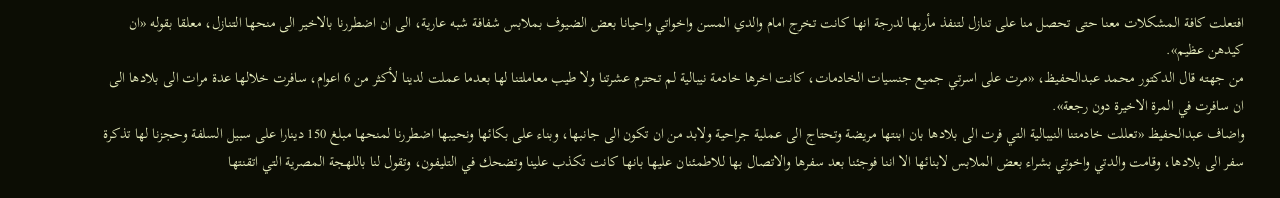افتعلت كافة المشكلات معنا حتى تحصل منا على تنازل لتنفذ مأربها لدرجة انها كانت تخرج امام والدي المسن واخواتي واحيانا بعض الضيوف بملابس شفافة شبه عارية، الى ان اضطررنا بالاخير الى منحها التنازل، معلقا بقوله «ان كيدهن عظيم».
من جهته قال الدكتور محمد عبدالحفيظ، «مرت على اسرتي جميع جنسيات الخادمات، كانت اخرها خادمة نيبالية لم تحترم عشرتنا ولا طيب معاملتنا لها بعدما عملت لدينا لأكثر من 6 اعوام، سافرت خلالها عدة مرات الى بلادها الى ان سافرت في المرة الاخيرة دون رجعة».
واضاف عبدالحفيظ «تعللت خادمتنا النيبالية التي فرت الى بلادها بان ابنتها مريضة وتحتاج الى عملية جراحية ولابد من ان تكون الى جانبها، وبناء على بكائها ونحيبها اضطررنا لمنحها مبلغ 150 دينارا على سبيل السلفة وحجزنا لها تذكرة سفر الى بلادها، وقامت والدتي واخوتي بشراء بعض الملابس لابنائها الا اننا فوجئنا بعد سفرها والاتصال بها للاطمئنان عليها بانها كانت تكذب علينا وتضحك في التليفون، وتقول لنا باللهجة المصرية التي اتقنتها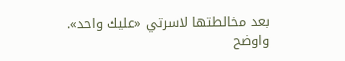بعد مخالطتها لاسرتي «عليك واحد».
واوضح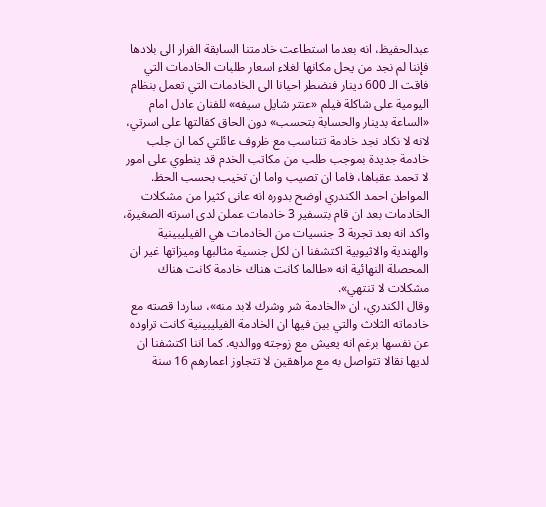عبدالحفيظ، انه بعدما استطاعت خادمتنا السابقة الفرار الى بلادها فإننا لم نجد من يحل مكانها لغلاء اسعار طلبات الخادمات التي فاقت الـ 600 دينار فنضطر احيانا الى الخادمات التي تعمل بنظام اليومية على شاكلة فيلم «عنتر شايل سيفه» للفنان عادل امام «الساعة بدينار والحسابة بتحسب» دون الحاق كفالتها على اسرتي، لانه لا نكاد نجد خادمة تتناسب مع ظروف عائلتي كما ان جلب خادمة جديدة بموجب طلب من مكاتب الخدم قد ينطوي على امور لا تحمد عقباها، فاما ان تصيب واما ان تخيب بحسب الحظ.
المواطن احمد الكندري اوضح بدوره انه عانى كثيرا من مشكلات الخادمات بعد ان قام بتسفير 3 خادمات عملن لدى اسرته الصغيرة، واكد انه بعد تجربة 3 جنسيات من الخادمات هي الفيليبينية والهندية والاثيوبية اكتشفنا ان لكل جنسية مثالبها وميزاتها غير ان المحصلة النهائية انه «طالما كانت هناك خادمة كانت هناك مشكلات لا تنتهي».
وقال الكندري، ان «الخادمة شر وشرك لابد منه»، ساردا قصته مع خادماته الثلاث والتي بين فيها ان الخادمة الفيليبينية كانت تراوده عن نفسها برغم انه يعيش مع زوجته ووالديه. كما اننا اكتشفنا ان لديها نقالا تتواصل به مع مراهقين لا تتجاوز اعمارهم 16 سنة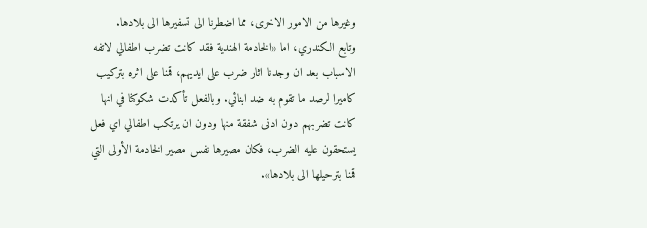وغيرها من الامور الاخرى، مما اضطرنا الى تسفيرها الى بلادها.
وتابع الكندري، اما «الخادمة الهندية فقد كانت تضرب اطفالي لاتفه الاسباب بعد ان وجدنا اثار ضرب على ايديهم، قمنا على اثره بتركيب كاميرا لرصد ما تقوم به ضد ابنائي. وبالفعل تأكدت شكوكنا في انها كانت تضربهم دون ادنى شفقة منها ودون ان يرتكب اطفالي اي فعل يستحقون عليه الضرب، فكان مصيرها نفس مصير الخادمة الأولى التي قمنا بترحيلها الى بلادها».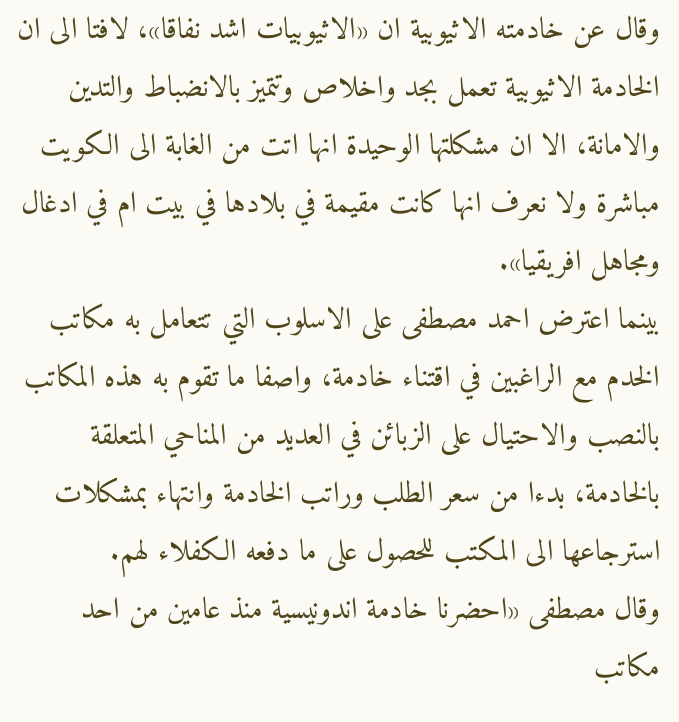وقال عن خادمته الاثيوبية ان «الاثيوبيات اشد نفاقا»، لافتا الى ان الخادمة الاثيوبية تعمل بجد واخلاص وتتميز بالانضباط والتدين والامانة، الا ان مشكلتها الوحيدة انها اتت من الغابة الى الكويت مباشرة ولا نعرف انها كانت مقيمة في بلادها في بيت ام في ادغال ومجاهل افريقيا».
بينما اعترض احمد مصطفى على الاسلوب التي تتعامل به مكاتب الخدم مع الراغبين في اقتناء خادمة، واصفا ما تقوم به هذه المكاتب بالنصب والاحتيال على الزبائن في العديد من المناحي المتعلقة بالخادمة، بدءا من سعر الطلب وراتب الخادمة وانتهاء بمشكلات استرجاعها الى المكتب للحصول على ما دفعه الكفلاء لهم.
وقال مصطفى «احضرنا خادمة اندونيسية منذ عامين من احد مكاتب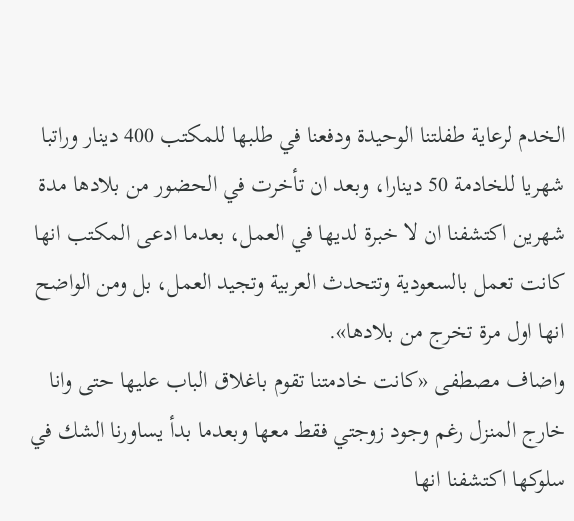الخدم لرعاية طفلتنا الوحيدة ودفعنا في طلبها للمكتب 400 دينار وراتبا شهريا للخادمة 50 دينارا، وبعد ان تأخرت في الحضور من بلادها مدة شهرين اكتشفنا ان لا خبرة لديها في العمل، بعدما ادعى المكتب انها كانت تعمل بالسعودية وتتحدث العربية وتجيد العمل، بل ومن الواضح انها اول مرة تخرج من بلادها».
واضاف مصطفى «كانت خادمتنا تقوم باغلاق الباب عليها حتى وانا خارج المنزل رغم وجود زوجتي فقط معها وبعدما بدأ يساورنا الشك في سلوكها اكتشفنا انها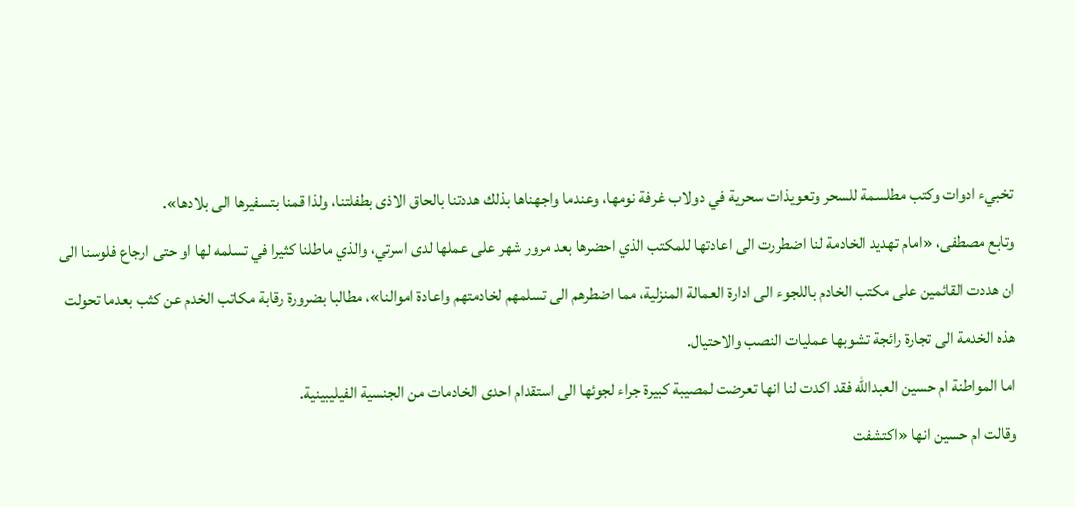تخبيء ادوات وكتب مطلسمة للسحر وتعويذات سحرية في دولاب غرفة نومها، وعندما واجهناها بذلك هددتنا بالحاق الاذى بطفلتنا، ولذا قمنا بتسفيرها الى بلادها».
وتابع مصطفى، «امام تهديد الخادمة لنا اضطررت الى اعادتها للمكتب الذي احضرها بعد مرور شهر على عملها لدى اسرتي، والذي ماطلنا كثيرا في تسلمه لها او حتى ارجاع فلوسنا الى ان هددت القائمين على مكتب الخادم باللجوء الى ادارة العمالة المنزلية، مما اضطرهم الى تسلمهم لخادمتهم واعادة اموالنا»، مطالبا بضرورة رقابة مكاتب الخدم عن كثب بعدما تحولت هذه الخدمة الى تجارة رائجة تشوبها عمليات النصب والاحتيال.
اما المواطنة ام حسين العبدالله فقد اكدت لنا انها تعرضت لمصيبة كبيرة جراء لجوئها الى استقدام احدى الخادمات من الجنسية الفيليبينية.
وقالت ام حسين انها «اكتشفت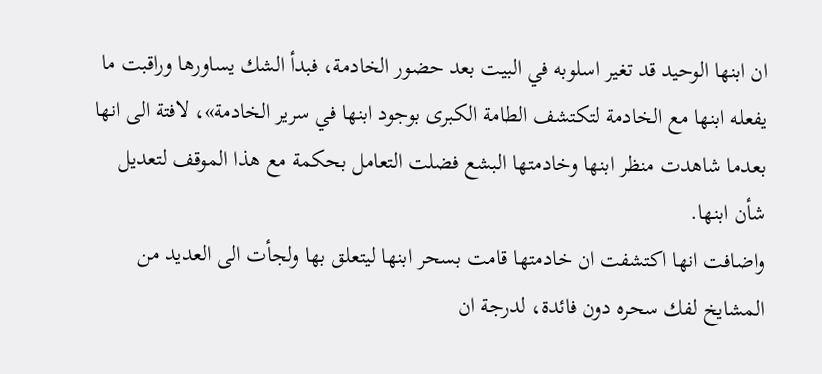ان ابنها الوحيد قد تغير اسلوبه في البيت بعد حضور الخادمة، فبدأ الشك يساورها وراقبت ما يفعله ابنها مع الخادمة لتكتشف الطامة الكبرى بوجود ابنها في سرير الخادمة»، لافتة الى انها بعدما شاهدت منظر ابنها وخادمتها البشع فضلت التعامل بحكمة مع هذا الموقف لتعديل شأن ابنها.
واضافت انها اكتشفت ان خادمتها قامت بسحر ابنها ليتعلق بها ولجأت الى العديد من المشايخ لفك سحره دون فائدة، لدرجة ان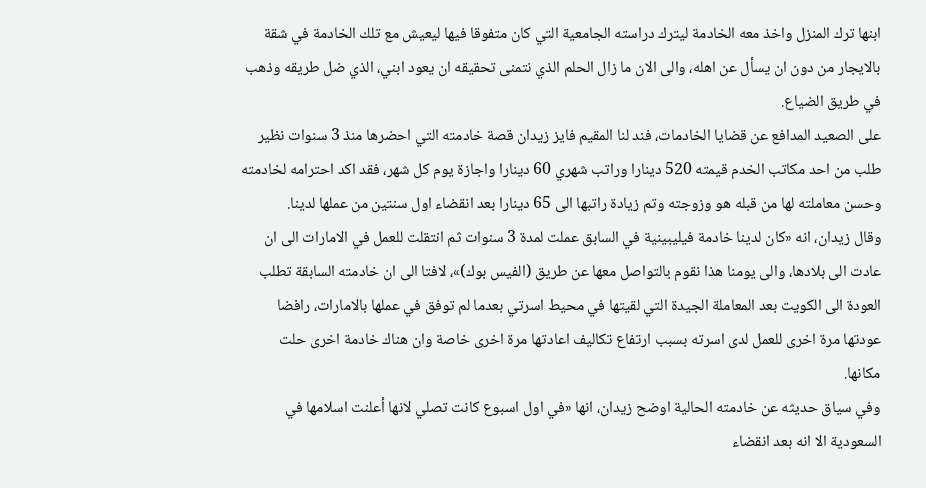ابنها ترك المنزل واخذ معه الخادمة ليترك دراسته الجامعية التي كان متفوقا فيها ليعيش مع تلك الخادمة في شقة بالايجار من دون ان يسأل عن اهله، والى الان ما زال الحلم الذي نتمنى تحقيقه ان يعود ابني، الذي ضل طريقه وذهب في طريق الضياع.
على الصعيد المدافع عن قضايا الخادمات، فند لنا المقيم فايز زيدان قصة خادمته التي احضرها منذ 3 سنوات نظير طلب من احد مكاتب الخدم قيمته 520 دينارا وراتب شهري 60 دينارا واجازة يوم كل شهر، فقد اكد احترامه لخادمته وحسن معاملته لها من قبله هو وزوجته وتم زيادة راتبها الى 65 دينارا بعد انقضاء اول سنتين من عملها لدينا.
وقال زيدان، انه «كان لدينا خادمة فيليبينية في السابق عملت لمدة 3 سنوات ثم انتقلت للعمل في الامارات الى ان عادت الى بلادها، والى يومنا هذا نقوم بالتواصل معها عن طريق (الفيس بوك)»، لافتا الى ان خادمته السابقة تطلب العودة الى الكويت بعد المعاملة الجيدة التي لقيتها في محيط اسرتي بعدما لم توفق في عملها بالامارات، رافضا عودتها مرة اخرى للعمل لدى اسرته بسبب ارتفاع تكاليف اعادتها مرة اخرى خاصة وان هناك خادمة اخرى حلت مكانها.
وفي سياق حديثه عن خادمته الحالية اوضح زيدان، انها «في اول اسبوع كانت تصلي لانها أعلنت اسلامها في السعودية الا انه بعد انقضاء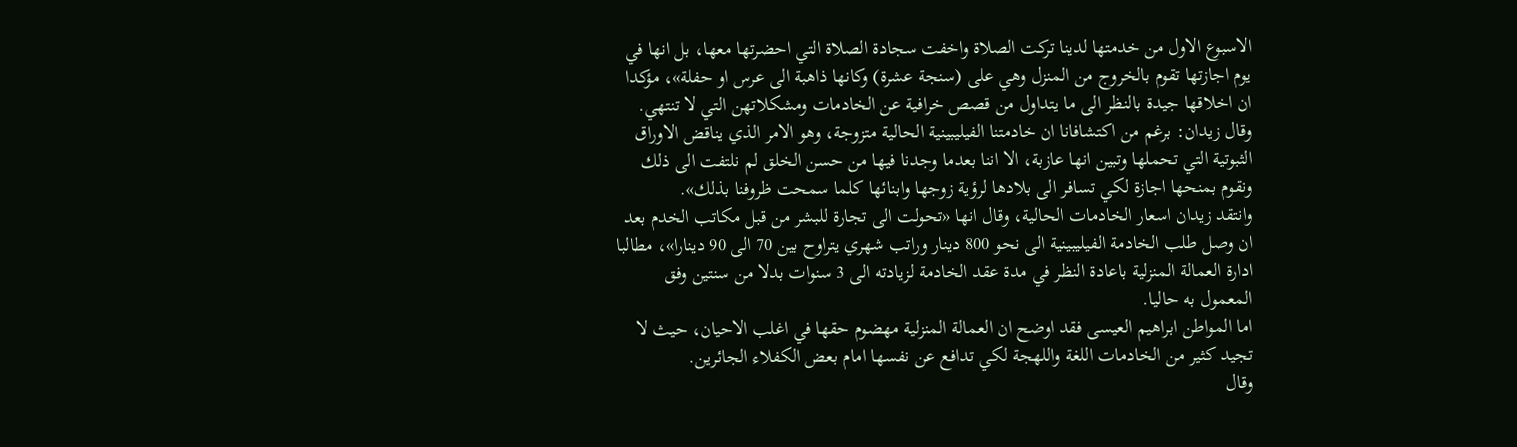الاسبوع الاول من خدمتها لدينا تركت الصلاة واخفت سجادة الصلاة التي احضرتها معها، بل انها في يوم اجازتها تقوم بالخروج من المنزل وهي على (سنجة عشرة) وكانها ذاهبة الى عرس او حفلة»، مؤكدا ان اخلاقها جيدة بالنظر الى ما يتداول من قصص خرافية عن الخادمات ومشكلاتهن التي لا تنتهي.
وقال زيدان: برغم من اكتشافانا ان خادمتنا الفيليبينية الحالية متزوجة، وهو الامر الذي يناقض الاوراق الثبوتية التي تحملها وتبين انها عازبة، الا اننا بعدما وجدنا فيها من حسن الخلق لم نلتفت الى ذلك ونقوم بمنحها اجازة لكي تسافر الى بلادها لرؤية زوجها وابنائها كلما سمحت ظروفنا بذلك».
وانتقد زيدان اسعار الخادمات الحالية، وقال انها «تحولت الى تجارة للبشر من قبل مكاتب الخدم بعد ان وصل طلب الخادمة الفيليبينية الى نحو 800 دينار وراتب شهري يتراوح بين 70 الى 90 دينارا»، مطالبا ادارة العمالة المنزلية باعادة النظر في مدة عقد الخادمة لزيادته الى 3 سنوات بدلا من سنتين وفق المعمول به حاليا.
اما المواطن ابراهيم العيسى فقد اوضح ان العمالة المنزلية مهضوم حقها في اغلب الاحيان، حيث لا تجيد كثير من الخادمات اللغة واللهجة لكي تدافع عن نفسها امام بعض الكفلاء الجائرين.
وقال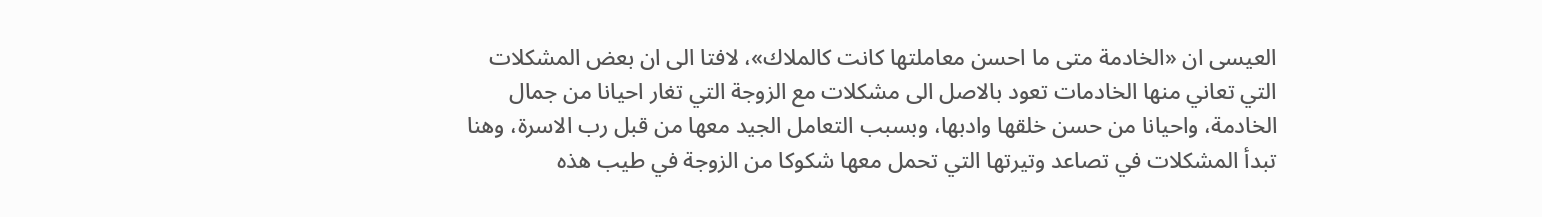العيسى ان «الخادمة متى ما احسن معاملتها كانت كالملاك»، لافتا الى ان بعض المشكلات التي تعاني منها الخادمات تعود بالاصل الى مشكلات مع الزوجة التي تغار احيانا من جمال الخادمة، واحيانا من حسن خلقها وادبها، وبسبب التعامل الجيد معها من قبل رب الاسرة، وهنا تبدأ المشكلات في تصاعد وتيرتها التي تحمل معها شكوكا من الزوجة في طيب هذه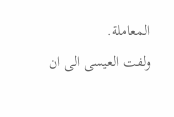المعاملة.
ولفت العيسى الى ان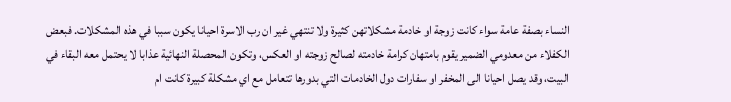النساء بصفة عامة سواء كانت زوجة او خادمة مشكلاتهن كثيرة ولا تنتهي غير ان رب الاسرة احيانا يكون سببا في هذه المشكلات. فبعض الكفلاء من معدومي الضمير يقوم بامتهان كرامة خادمته لصالح زوجته او العكس، وتكون المحصلة النهائية عذابا لا يحتمل معه البقاء في البيت، وقد يصل احيانا الى المخفر او سفارات دول الخادمات التي بدورها تتعامل مع اي مشكلة كبيرة كانت ام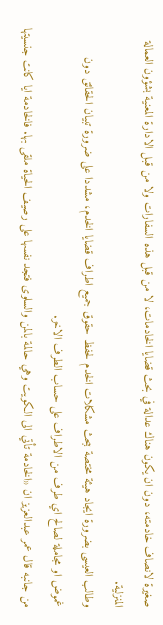صغيرة لانصاف خادمته، دون ان يكون هناك عدالة في بحث قضايا الخادمات، لا من قبل هذه السفارات ولا من قبل الادارة المعنية بشؤون العمالة المنزلية.
وطالب العيسى بضرورة ايجاد هيئة مختصة ببحث مشكلات الخدم لحفظ حقوق جميع اطراف قضايا الخدم، مشددا على ضرورة تبيان الحقائق دون غموض او مجاملة لصالح اي طرف من الاطراف على حساب الطرف الاخر.
من جانبه قال عمر عبدالعزيز ان «الخادمة تأتي الى الكويت وهي حالمة بالمن والسلوى فتجد نفسها على رصيف الحياة ملقى بها. فالخادمة ايا كانت جنسيتها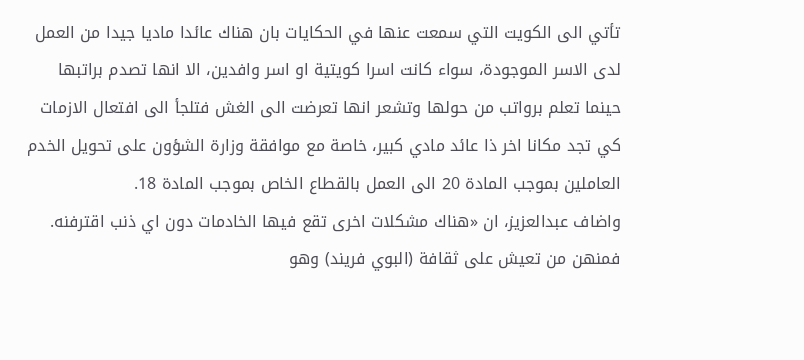تأتي الى الكويت التي سمعت عنها في الحكايات بان هناك عائدا ماديا جيدا من العمل لدى الاسر الموجودة، سواء كانت اسرا كويتية او اسر وافدين، الا انها تصدم براتبها حينما تعلم برواتب من حولها وتشعر انها تعرضت الى الغش فتلجأ الى افتعال الازمات كي تجد مكانا اخر ذا عائد مادي كبير، خاصة مع موافقة وزارة الشؤون على تحويل الخدم العاملين بموجب المادة 20 الى العمل بالقطاع الخاص بموجب المادة 18.
واضاف عبدالعزيز، ان «هناك مشكلات اخرى تقع فيها الخادمات دون اي ذنب اقترفنه. فمنهن من تعيش على ثقافة (البوي فريند) وهو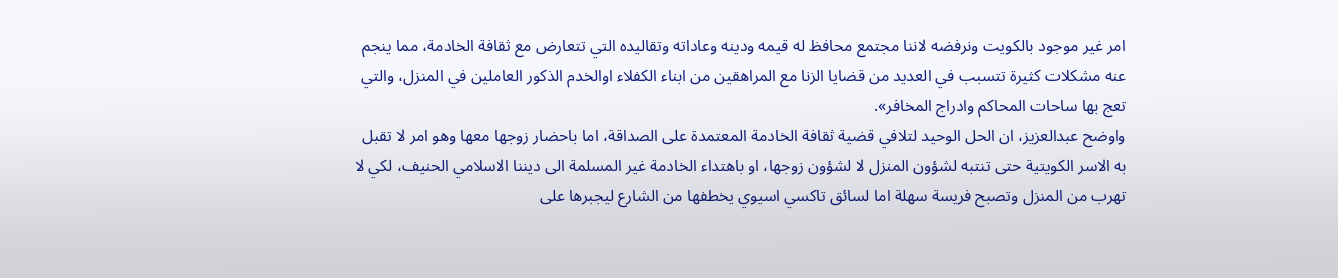امر غير موجود بالكويت ونرفضه لاننا مجتمع محافظ له قيمه ودينه وعاداته وتقاليده التي تتعارض مع ثقافة الخادمة، مما ينجم عنه مشكلات كثيرة تتسبب في العديد من قضايا الزنا مع المراهقين من ابناء الكفلاء اوالخدم الذكور العاملين في المنزل، والتي تعج بها ساحات المحاكم وادراج المخافر».
واوضح عبدالعزيز، ان الحل الوحيد لتلافي قضية ثقافة الخادمة المعتمدة على الصداقة، اما باحضار زوجها معها وهو امر لا تقبل به الاسر الكويتية حتى تنتبه لشؤون المنزل لا لشؤون زوجها، او باهتداء الخادمة غير المسلمة الى ديننا الاسلامي الحنيف، لكي لا تهرب من المنزل وتصبح فريسة سهلة اما لسائق تاكسي اسيوي يخطفها من الشارع ليجبرها على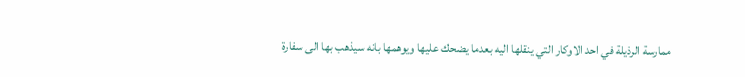ممارسة الرذيلة في احد الاوكار التي ينقلها اليه بعدما يضحك عليها ويوهمها بانه سيذهب بها الى سفارة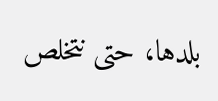بلدها، حتى نتخلص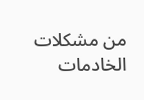من مشكلات الخادمات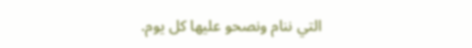التي ننام ونصحو عليها كل يوم.